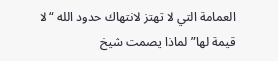العمامة التي لا تهتز لانتهاك حدود الله “لا قيمة لها” لماذا يصمت شيخ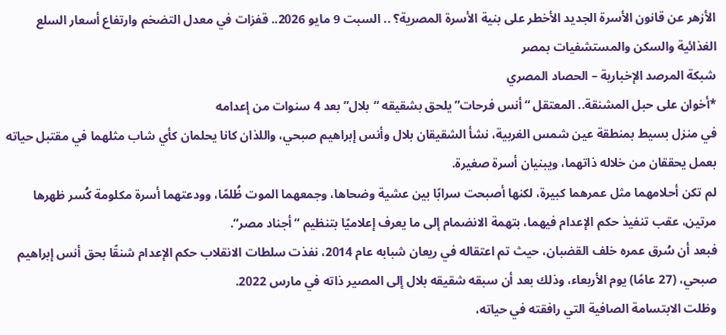الأزهر عن قانون الأسرة الجديد الأخطر على بنية الأسرة المصرية؟ .. السبت 9 مايو 2026.. قفزات في معدل التضخم وارتفاع أسعار السلع الغذائية والسكن والمستشفيات بمصر
شبكة المرصد الإخبارية – الحصاد المصري
*أخوان على حبل المشنقة.. المعتقل “أنس فرحات” يلحق بشقيقه “بلال” بعد 4 سنوات من إعدامه
في منزل بسيط بمنطقة عين شمس الغربية، نشأ الشقيقان بلال وأنس إبراهيم صبحي، واللذان كانا يحلمان كأي شاب مثلهما في مقتبل حياته بعمل يحققان من خلاله ذاتهما، ويبنيان أسرة صغيرة.
لم تكن أحلامهما مثل عمرهما كبيرة، لكنها أصبحت سرابًا بين عشية وضحاها، وجمعهما الموت ظُلمًا، وودعتهما أسرة مكلومة كُسر ظهرها مرتين، عقب تنفيذ حكم الإعدام فيهما، بتهمة الانضمام إلى ما يعرف إعلاميًا بتنظيم “أجناد مصر“.
فبعد أن سُرق عمره خلف القضبان، حيث تم اعتقاله في ريعان شبابه عام 2014، نفذت سلطات الانقلاب حكم الإعدام شنقًا بحق أنس إبراهيم صبحي، (27 عامًا) يوم الأربعاء، وذلك بعد أن سبقه شقيقه بلال إلى المصير ذاته في مارس 2022.
وظلت الابتسامة الصافية التي رافقته في حياته،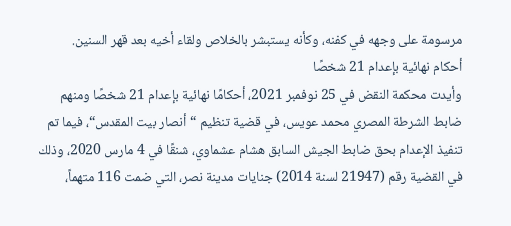مرسومة على وجهه في كفنه، وكأنه يستبشر بالخلاص ولقاء أخيه بعد قهر السنين.
أحكام نهائية بإعدام 21 شخصًا
وأيدت محكمة النقض في 25 نوفمبر 2021، أحكامًا نهائية بإعدام 21 شخصًا ومنهم ضابط الشرطة المصري محمد عويس، في قضية تنظيم “أنصار بيت المقدس“، فيما تم تنفيذ الإعدام بحق ضابط الجيش السابق هشام عشماوي، شنقًا في 4 مارس 2020، وذلك في القضية رقم (21947 لسنة 2014) جنايات مدينة نصر، التي ضمت 116 متهماً،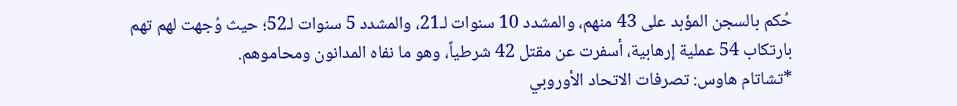حُكم بالسجن المؤبد على 43 منهم، والمشدد 10 سنوات لـ21، والمشدد 5 سنوات لـ52؛ حيث وُجهت لهم تهم بارتكاب 54 عملية إرهابية، أسفرت عن مقتل 42 شرطياً، وهو ما نفاه المدانون ومحاموهم.
*تشاتام هاوس: تصرفات الاتحاد الأوروبي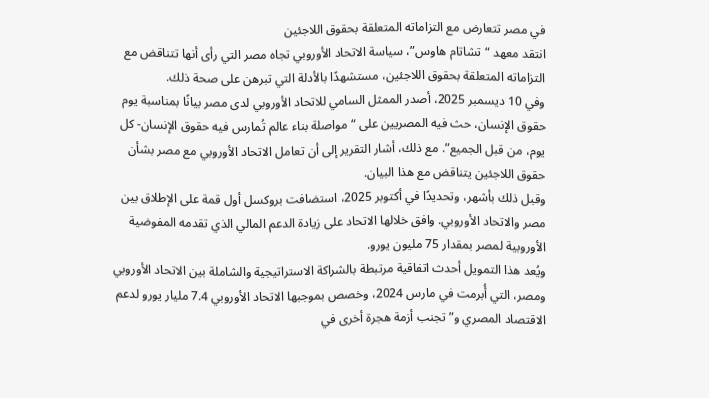في مصر تتعارض مع التزاماته المتعلقة بحقوق اللاجئين
انتقد معهد “تشاتام هاوس”، سياسة الاتحاد الأوروبي تجاه مصر التي رأى أنها تتناقض مع التزاماته المتعلقة بحقوق اللاجئين، مستشهدًا بالأدلة التي تبرهن على صحة ذلك.
وفي 10 ديسمبر 2025، أصدر الممثل السامي للاتحاد الأوروبي لدى مصر بيانًا بمناسبة يوم حقوق الإنسان، حث فيه المصريين على “مواصلة بناء عالم تُمارس فيه حقوق الإنسان- كل يوم، من قبل الجميع”. مع ذلك، أشار التقرير إلى أن تعامل الاتحاد الأوروبي مع مصر بشأن حقوق اللاجئين يتناقض مع هذا البيان.
وقبل ذلك بأشهر، وتحديدًا في أكتوبر 2025، استضافت بروكسل أول قمة على الإطلاق بين مصر والاتحاد الأوروبي. وافق خلالها الاتحاد على زيادة الدعم المالي الذي تقدمه المفوضية الأوروبية لمصر بمقدار 75 مليون يورو.
ويُعد هذا التمويل أحدث اتفاقية مرتبطة بالشراكة الاستراتيجية والشاملة بين الاتحاد الأوروبي ومصر، التي أُبرمت في مارس 2024، وخصص بموجبها الاتحاد الأوروبي 7.4 مليار يورو لدعم الاقتصاد المصري و”تجنب أزمة هجرة أخرى في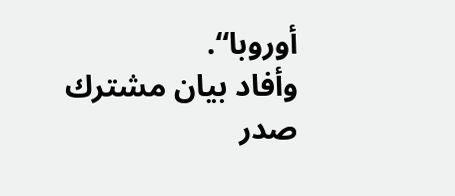أوروبا“.
وأفاد بيان مشترك صدر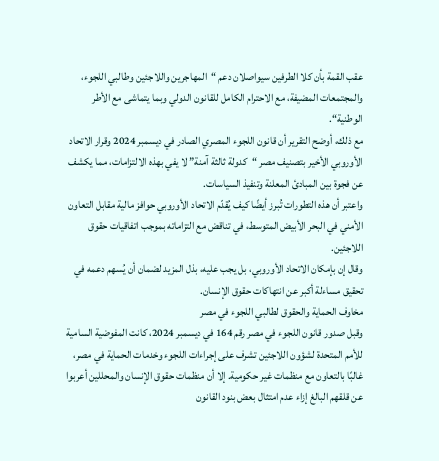عقب القمة بأن كلا الطرفين سيواصلان دعم “المهاجرين واللاجئين وطالبي اللجوء، والمجتمعات المضيفة، مع الاحترام الكامل للقانون الدولي وبما يتماشى مع الأطر الوطنية“.
مع ذلك، أوضح التقرير أن قانون اللجوء المصري الصادر في ديسمبر 2024 وقرار الاتحاد الأوروبي الأخير بتصنيف مصر “كدولة ثالثة آمنة” لا يفي بهذه الالتزامات، مما يكشف عن فجوة بين المبادئ المعلنة وتنفيذ السياسات.
واعتبر أن هذه التطورات تُبرز أيضًا كيف يُقدّم الاتحاد الأوروبي حوافز مالية مقابل التعاون الأمني في البحر الأبيض المتوسط، في تناقض مع التزاماته بموجب اتفاقيات حقوق اللاجئين.
وقال إن بإمكان الاتحاد الأوروبي، بل يجب عليه، بذل المزيد لضمان أن يُسهم دعمه في تحقيق مساءلة أكبر عن انتهاكات حقوق الإنسان.
مخاوف الحماية والحقوق لطالبي اللجوء في مصر
وقبل صدور قانون اللجوء في مصر رقم 164 في ديسمبر 2024، كانت المفوضية السامية للأمم المتحدة لشؤون اللاجئين تشرف على إجراءات اللجوء وخدمات الحماية في مصر، غالبًا بالتعاون مع منظمات غير حكومية. إلا أن منظمات حقوق الإنسان والمحللين أعربوا عن قلقهم البالغ إزاء عدم امتثال بعض بنود القانون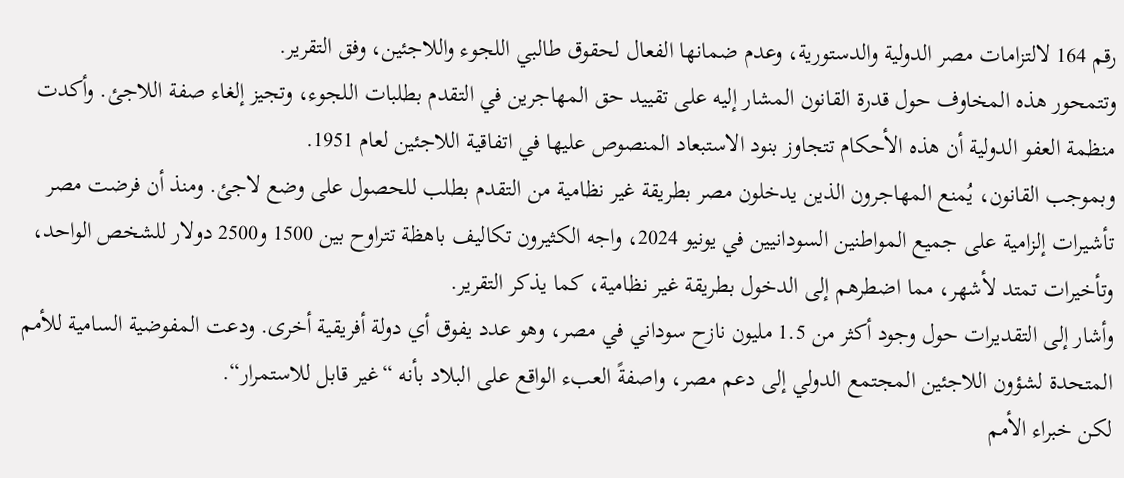رقم 164 لالتزامات مصر الدولية والدستورية، وعدم ضمانها الفعال لحقوق طالبي اللجوء واللاجئين، وفق التقرير.
وتتمحور هذه المخاوف حول قدرة القانون المشار إليه على تقييد حق المهاجرين في التقدم بطلبات اللجوء، وتجيز إلغاء صفة اللاجئ. وأكدت منظمة العفو الدولية أن هذه الأحكام تتجاوز بنود الاستبعاد المنصوص عليها في اتفاقية اللاجئين لعام 1951.
وبموجب القانون، يُمنع المهاجرون الذين يدخلون مصر بطريقة غير نظامية من التقدم بطلب للحصول على وضع لاجئ. ومنذ أن فرضت مصر تأشيرات إلزامية على جميع المواطنين السودانيين في يونيو 2024، واجه الكثيرون تكاليف باهظة تتراوح بين 1500 و2500 دولار للشخص الواحد، وتأخيرات تمتد لأشهر، مما اضطرهم إلى الدخول بطريقة غير نظامية، كما يذكر التقرير.
وأشار إلى التقديرات حول وجود أكثر من 1.5 مليون نازح سوداني في مصر، وهو عدد يفوق أي دولة أفريقية أخرى. ودعت المفوضية السامية للأمم المتحدة لشؤون اللاجئين المجتمع الدولي إلى دعم مصر، واصفةً العبء الواقع على البلاد بأنه “غير قابل للاستمرار“.
لكن خبراء الأمم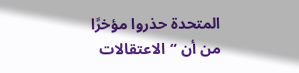المتحدة حذروا مؤخرًا من أن “الاعتقالات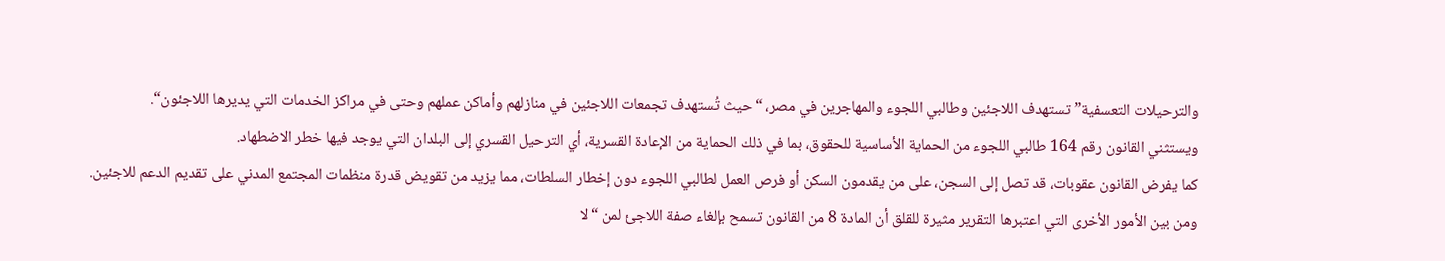والترحيلات التعسفية” تستهدف اللاجئين وطالبي اللجوء والمهاجرين في مصر، “حيث تُستهدف تجمعات اللاجئين في منازلهم وأماكن عملهم وحتى في مراكز الخدمات التي يديرها اللاجئون“.
ويستثني القانون رقم 164 طالبي اللجوء من الحماية الأساسية للحقوق، بما في ذلك الحماية من الإعادة القسرية، أي الترحيل القسري إلى البلدان التي يوجد فيها خطر الاضطهاد.
كما يفرض القانون عقوبات، قد تصل إلى السجن، على من يقدمون السكن أو فرص العمل لطالبي اللجوء دون إخطار السلطات، مما يزيد من تقويض قدرة منظمات المجتمع المدني على تقديم الدعم للاجئين.
ومن بين الأمور الأخرى التي اعتبرها التقرير مثيرة للقلق أن المادة 8 من القانون تسمح بإلغاء صفة اللاجئ لمن “لا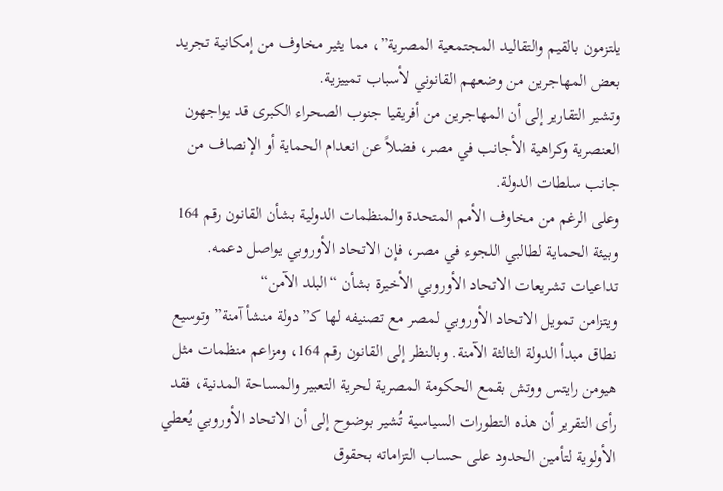يلتزمون بالقيم والتقاليد المجتمعية المصرية”، مما يثير مخاوف من إمكانية تجريد بعض المهاجرين من وضعهم القانوني لأسباب تمييزية.
وتشير التقارير إلى أن المهاجرين من أفريقيا جنوب الصحراء الكبرى قد يواجهون العنصرية وكراهية الأجانب في مصر، فضلاً عن انعدام الحماية أو الإنصاف من جانب سلطات الدولة.
وعلى الرغم من مخاوف الأمم المتحدة والمنظمات الدولية بشأن القانون رقم 164 وبيئة الحماية لطالبي اللجوء في مصر، فإن الاتحاد الأوروبي يواصل دعمه.
تداعيات تشريعات الاتحاد الأوروبي الأخيرة بشأن “البلد الآمن“
ويتزامن تمويل الاتحاد الأوروبي لمصر مع تصنيفه لها كـ”دولة منشأ آمنة” وتوسيع نطاق مبدأ الدولة الثالثة الآمنة. وبالنظر إلى القانون رقم 164، ومزاعم منظمات مثل هيومن رايتس ووتش بقمع الحكومة المصرية لحرية التعبير والمساحة المدنية، فقد رأى التقرير أن هذه التطورات السياسية تُشير بوضوح إلى أن الاتحاد الأوروبي يُعطي الأولوية لتأمين الحدود على حساب التزاماته بحقوق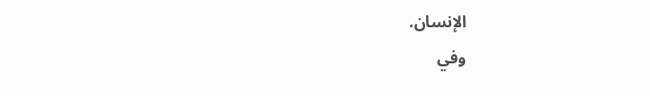الإنسان.
وفي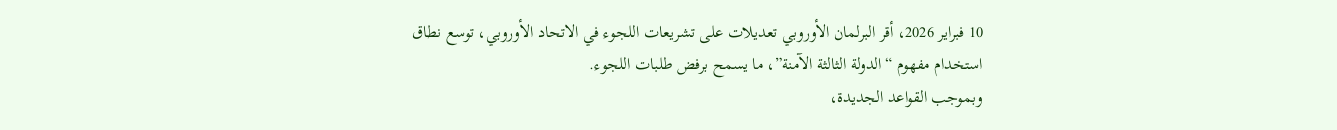10 فبراير 2026، أقر البرلمان الأوروبي تعديلات على تشريعات اللجوء في الاتحاد الأوروبي، توسع نطاق استخدام مفهوم “الدولة الثالثة الآمنة”، ما يسمح برفض طلبات اللجوء.
وبموجب القواعد الجديدة،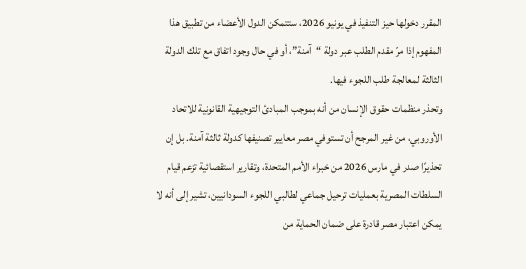المقرر دخولها حيز التنفيذ في يونيو 2026، ستتمكن الدول الأعضاء من تطبيق هذا المفهوم إذا مرّ مقدم الطلب عبر دولة “آمنة”، أو في حال وجود اتفاق مع تلك الدولة الثالثة لمعالجة طلب اللجوء فيها.
وتحذر منظمات حقوق الإنسان من أنه بموجب المبادئ التوجيهية القانونية للاتحاد الأوروبي، من غير المرجح أن تستوفي مصر معايير تصنيفها كدولة ثالثة آمنة. بل إن تحذيرًا صدر في مارس 2026 من خبراء الأمم المتحدة، وتقارير استقصائية تزعم قيام السلطات المصرية بعمليات ترحيل جماعي لطالبي اللجوء السودانيين، تشير إلى أنه لا يمكن اعتبار مصر قادرة على ضمان الحماية من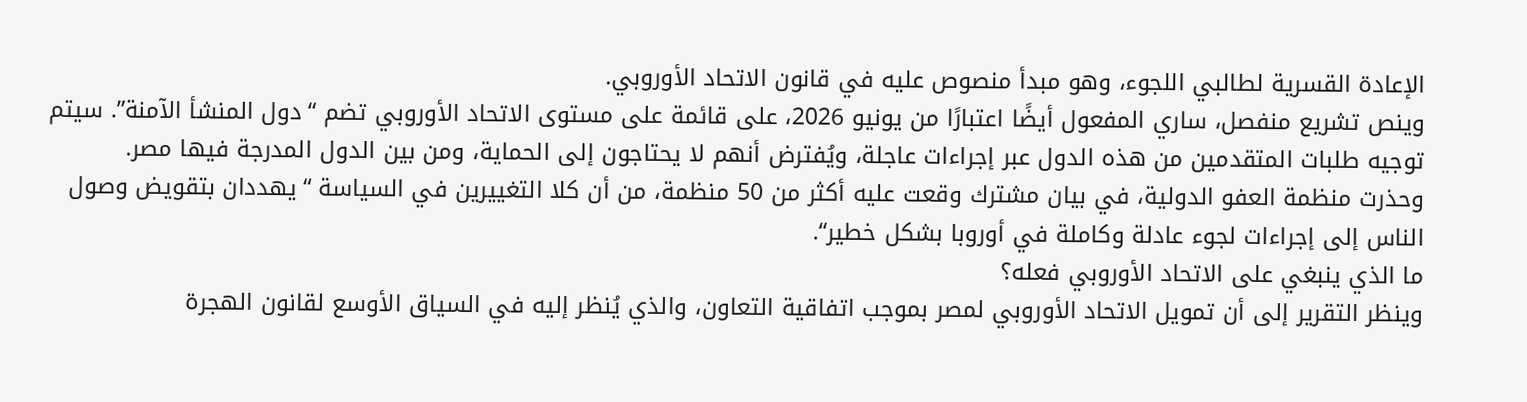الإعادة القسرية لطالبي اللجوء، وهو مبدأ منصوص عليه في قانون الاتحاد الأوروبي.
وينص تشريع منفصل، ساري المفعول أيضًا اعتبارًا من يونيو 2026، على قائمة على مستوى الاتحاد الأوروبي تضم “دول المنشأ الآمنة”. سيتم توجيه طلبات المتقدمين من هذه الدول عبر إجراءات عاجلة، ويُفترض أنهم لا يحتاجون إلى الحماية، ومن بين الدول المدرجة فيها مصر.
وحذرت منظمة العفو الدولية، في بيان مشترك وقعت عليه أكثر من 50 منظمة، من أن كلا التغييرين في السياسة “يهددان بتقويض وصول الناس إلى إجراءات لجوء عادلة وكاملة في أوروبا بشكل خطير“.
ما الذي ينبغي على الاتحاد الأوروبي فعله؟
وينظر التقرير إلى أن تمويل الاتحاد الأوروبي لمصر بموجب اتفاقية التعاون، والذي يُنظر إليه في السياق الأوسع لقانون الهجرة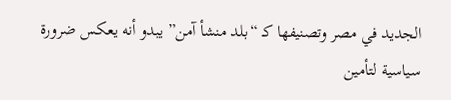الجديد في مصر وتصنيفها كـ “بلد منشأ آمن” يبدو أنه يعكس ضرورة سياسية لتأمين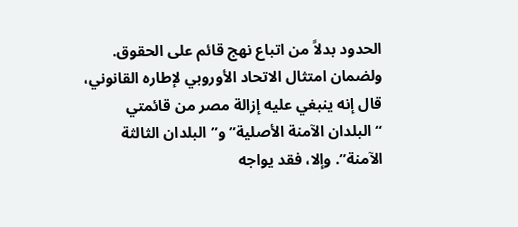الحدود بدلاً من اتباع نهج قائم على الحقوق.
ولضمان امتثال الاتحاد الأوروبي لإطاره القانوني، قال إنه ينبغي عليه إزالة مصر من قائمتي “البلدان الآمنة الأصلية” و”البلدان الثالثة الآمنة”. وإلا، فقد يواجه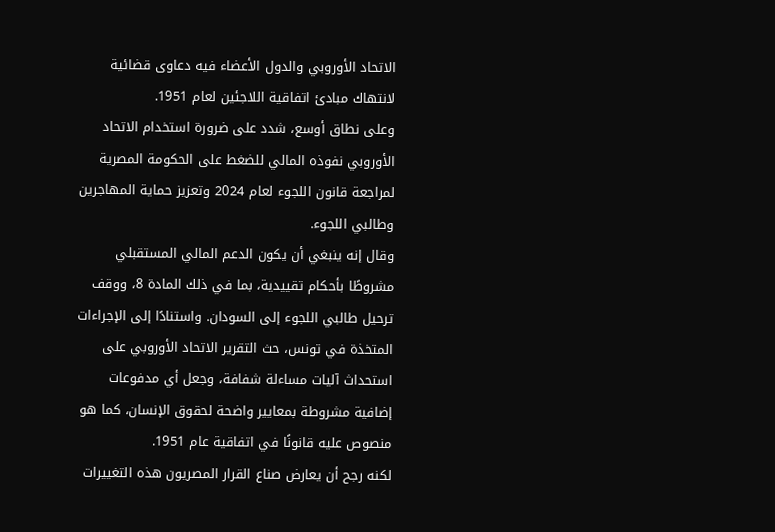الاتحاد الأوروبي والدول الأعضاء فيه دعاوى قضائية لانتهاك مبادئ اتفاقية اللاجئين لعام 1951.
وعلى نطاق أوسع، شدد على ضرورة استخدام الاتحاد الأوروبي نفوذه المالي للضغط على الحكومة المصرية لمراجعة قانون اللجوء لعام 2024 وتعزيز حماية المهاجرين وطالبي اللجوء.
وقال إنه ينبغي أن يكون الدعم المالي المستقبلي مشروطًا بأحكام تقييدية، بما في ذلك المادة 8، ووقف ترحيل طالبي اللجوء إلى السودان. واستنادًا إلى الإجراءات المتخذة في تونس، حث التقرير الاتحاد الأوروبي على استحداث آليات مساءلة شفافة، وجعل أي مدفوعات إضافية مشروطة بمعايير واضحة لحقوق الإنسان، كما هو منصوص عليه قانونًا في اتفاقية عام 1951.
لكنه رجح أن يعارض صناع القرار المصريون هذه التغييرات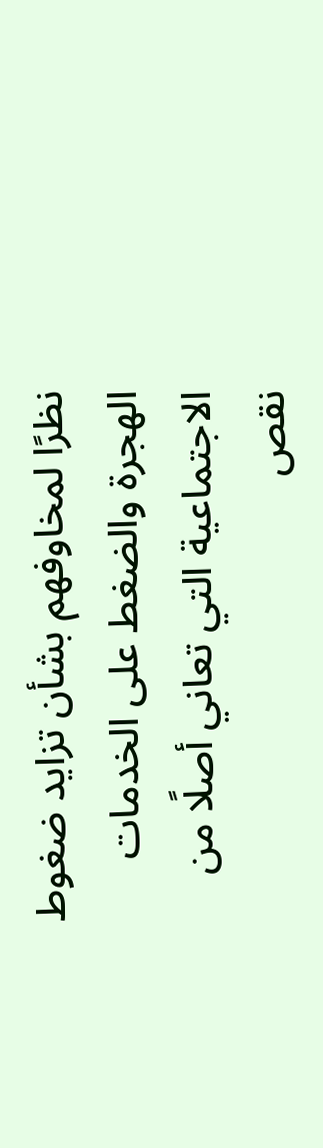نظرًا لمخاوفهم بشأن تزايد ضغوط الهجرة والضغط على الخدمات الاجتماعية التي تعاني أصلًا من نقص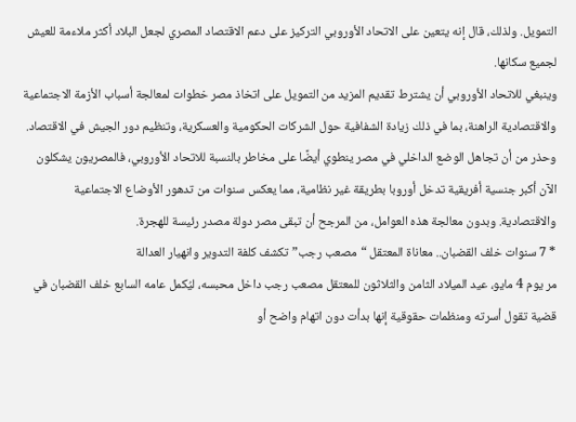التمويل. ولذلك، قال إنه يتعين على الاتحاد الأوروبي التركيز على دعم الاقتصاد المصري لجعل البلاد أكثر ملاءمة للعيش لجميع سكانها.
وينبغي للاتحاد الأوروبي أن يشترط تقديم المزيد من التمويل على اتخاذ مصر خطوات لمعالجة أسباب الأزمة الاجتماعية والاقتصادية الراهنة، بما في ذلك زيادة الشفافية حول الشركات الحكومية والعسكرية، وتنظيم دور الجيش في الاقتصاد.
وحذر من أن تجاهل الوضع الداخلي في مصر ينطوي أيضًا على مخاطر بالنسبة للاتحاد الأوروبي، فالمصريون يشكلون الآن أكبر جنسية أفريقية تدخل أوروبا بطريقة غير نظامية، مما يعكس سنوات من تدهور الأوضاع الاجتماعية والاقتصادية. وبدون معالجة هذه العوامل، من المرجح أن تبقى مصر دولة مصدر رئيسة للهجرة.
* 7 سنوات خلف القضبان.. معاناة المعتقل “مصعب رجب” تكشف كلفة التدوير وانهيار العدالة
مر يوم 4 مايو، عيد الميلاد الثامن والثلاثون للمعتقل مصعب رجب داخل محبسه، ليُكمل عامه السابع خلف القضبان في قضية تقول أسرته ومنظمات حقوقية إنها بدأت دون اتهام واضح أو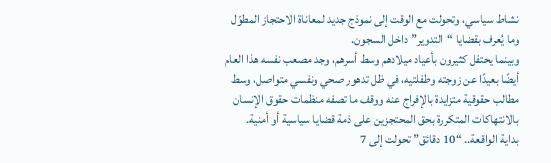نشاط سياسي، وتحولت مع الوقت إلى نموذج جديد لمعاناة الاحتجاز المطوّل وما يُعرف بقضايا “التدوير” داخل السجون.
وبينما يحتفل كثيرون بأعياد ميلادهم وسط أسرهم، وجد مصعب نفسه هذا العام أيضًا بعيدًا عن زوجته وطفلتيه، في ظل تدهور صحي ونفسي متواصل، وسط مطالب حقوقية متزايدة بالإفراج عنه ووقف ما تصفه منظمات حقوق الإنسان بالانتهاكات المتكررة بحق المحتجزين على ذمة قضايا سياسية أو أمنية.
بداية الواقعة.. “10 دقائق” تحولت إلى 7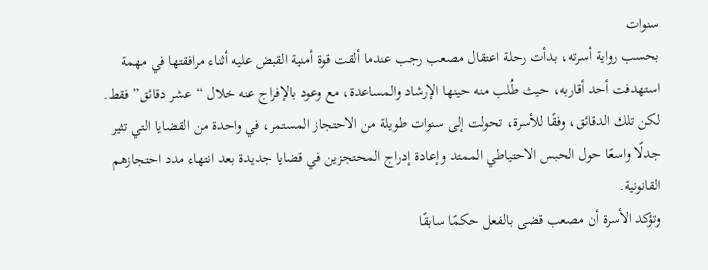سنوات
بحسب رواية أسرته، بدأت رحلة اعتقال مصعب رجب عندما ألقت قوة أمنية القبض عليه أثناء مرافقتها في مهمة استهدفت أحد أقاربه، حيث طُلب منه حينها الإرشاد والمساعدة، مع وعود بالإفراج عنه خلال “عشر دقائق” فقط.
لكن تلك الدقائق، وفقًا للأسرة، تحولت إلى سنوات طويلة من الاحتجاز المستمر، في واحدة من القضايا التي تثير جدلًا واسعًا حول الحبس الاحتياطي الممتد وإعادة إدراج المحتجزين في قضايا جديدة بعد انتهاء مدد احتجازهم القانونية.
وتؤكد الأسرة أن مصعب قضى بالفعل حكمًا سابقًا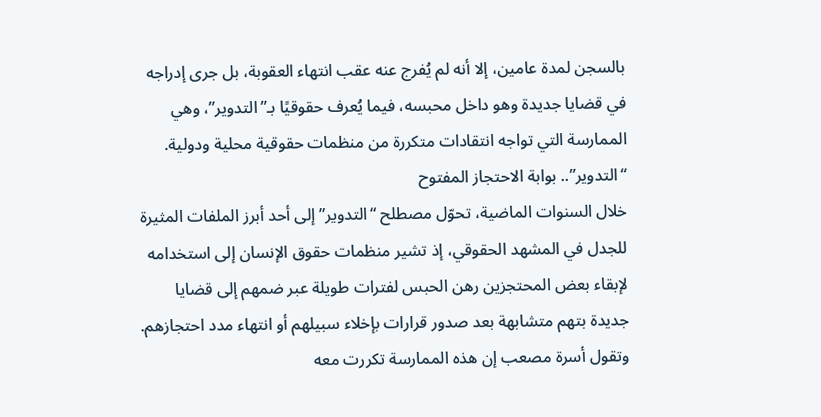بالسجن لمدة عامين، إلا أنه لم يُفرج عنه عقب انتهاء العقوبة، بل جرى إدراجه في قضايا جديدة وهو داخل محبسه، فيما يُعرف حقوقيًا بـ”التدوير”، وهي الممارسة التي تواجه انتقادات متكررة من منظمات حقوقية محلية ودولية.
“التدوير”.. بوابة الاحتجاز المفتوح
خلال السنوات الماضية، تحوّل مصطلح “التدوير” إلى أحد أبرز الملفات المثيرة للجدل في المشهد الحقوقي، إذ تشير منظمات حقوق الإنسان إلى استخدامه لإبقاء بعض المحتجزين رهن الحبس لفترات طويلة عبر ضمهم إلى قضايا جديدة بتهم متشابهة بعد صدور قرارات بإخلاء سبيلهم أو انتهاء مدد احتجازهم.
وتقول أسرة مصعب إن هذه الممارسة تكررت معه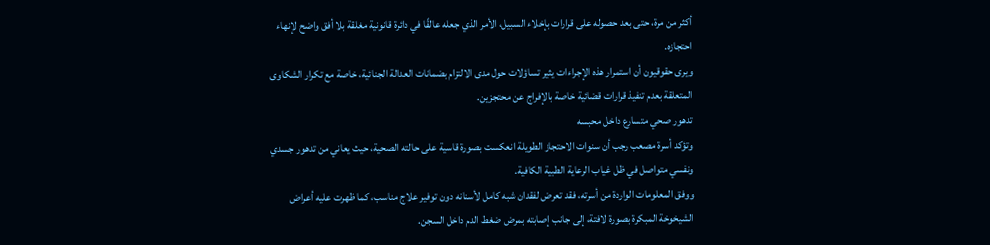أكثر من مرة، حتى بعد حصوله على قرارات بإخلاء السبيل، الأمر الذي جعله عالقًا في دائرة قانونية مغلقة بلا أفق واضح لإنهاء احتجازه.
ويرى حقوقيون أن استمرار هذه الإجراءات يثير تساؤلات حول مدى الالتزام بضمانات العدالة الجنائية، خاصة مع تكرار الشكاوى المتعلقة بعدم تنفيذ قرارات قضائية خاصة بالإفراج عن محتجزين.
تدهور صحي متسارع داخل محبسه
وتؤكد أسرة مصعب رجب أن سنوات الاحتجاز الطويلة انعكست بصورة قاسية على حالته الصحية، حيث يعاني من تدهور جسدي ونفسي متواصل في ظل غياب الرعاية الطبية الكافية.
ووفق المعلومات الواردة من أسرته، فقد تعرض لفقدان شبه كامل لأسنانه دون توفير علاج مناسب، كما ظهرت عليه أعراض الشيخوخة المبكرة بصورة لافتة، إلى جانب إصابته بمرض ضغط الدم داخل السجن.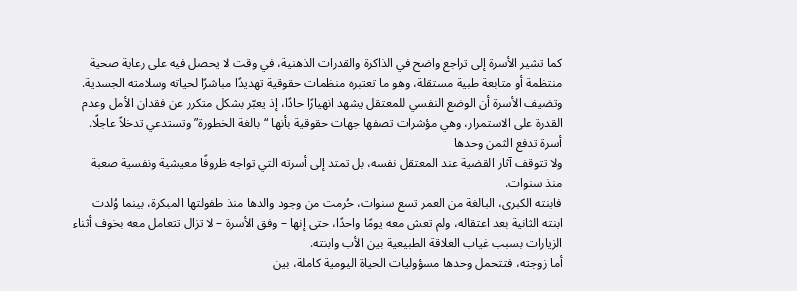كما تشير الأسرة إلى تراجع واضح في الذاكرة والقدرات الذهنية، في وقت لا يحصل فيه على رعاية صحية منتظمة أو متابعة طبية مستقلة، وهو ما تعتبره منظمات حقوقية تهديدًا مباشرًا لحياته وسلامته الجسدية.
وتضيف الأسرة أن الوضع النفسي للمعتقل يشهد انهيارًا حادًا، إذ يعبّر بشكل متكرر عن فقدان الأمل وعدم القدرة على الاستمرار، وهي مؤشرات تصفها جهات حقوقية بأنها “بالغة الخطورة” وتستدعي تدخلاً عاجلًا.
أسرة تدفع الثمن وحدها
ولا تتوقف آثار القضية عند المعتقل نفسه، بل تمتد إلى أسرته التي تواجه ظروفًا معيشية ونفسية صعبة منذ سنوات.
فابنته الكبرى، البالغة من العمر تسع سنوات، حُرمت من وجود والدها منذ طفولتها المبكرة، بينما وُلدت ابنته الثانية بعد اعتقاله، ولم تعش معه يومًا واحدًا، حتى إنها – وفق الأسرة – لا تزال تتعامل معه بخوف أثناء الزيارات بسبب غياب العلاقة الطبيعية بين الأب وابنته.
أما زوجته، فتتحمل وحدها مسؤوليات الحياة اليومية كاملة، بين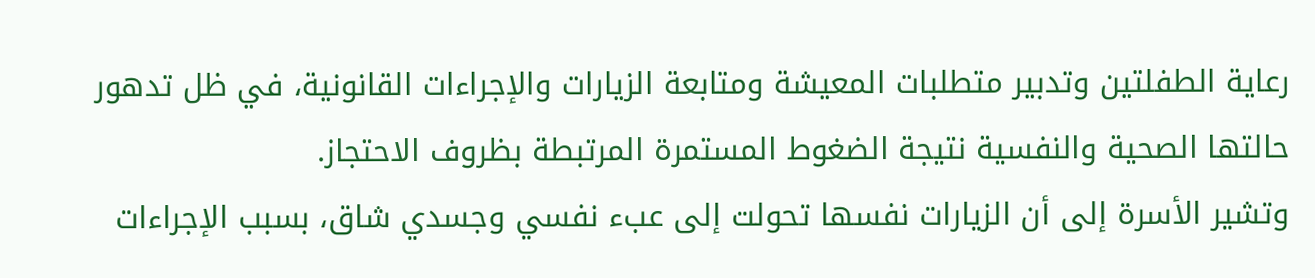رعاية الطفلتين وتدبير متطلبات المعيشة ومتابعة الزيارات والإجراءات القانونية، في ظل تدهور حالتها الصحية والنفسية نتيجة الضغوط المستمرة المرتبطة بظروف الاحتجاز.
وتشير الأسرة إلى أن الزيارات نفسها تحولت إلى عبء نفسي وجسدي شاق، بسبب الإجراءات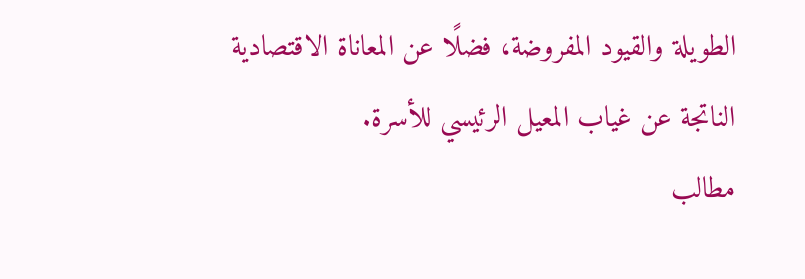الطويلة والقيود المفروضة، فضلًا عن المعاناة الاقتصادية الناتجة عن غياب المعيل الرئيسي للأسرة.
مطالب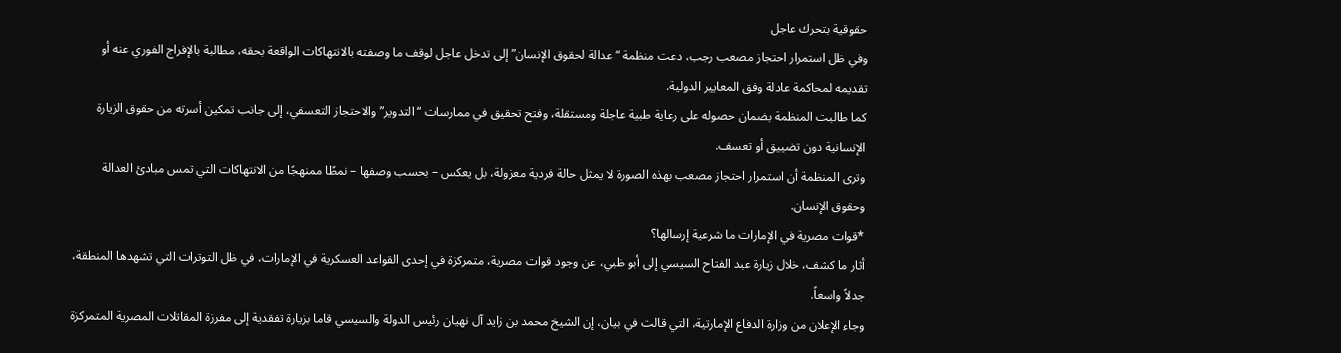حقوقية بتحرك عاجل
وفي ظل استمرار احتجاز مصعب رجب، دعت منظمة “عدالة لحقوق الإنسان” إلى تدخل عاجل لوقف ما وصفته بالانتهاكات الواقعة بحقه، مطالبة بالإفراج الفوري عنه أو تقديمه لمحاكمة عادلة وفق المعايير الدولية.
كما طالبت المنظمة بضمان حصوله على رعاية طبية عاجلة ومستقلة، وفتح تحقيق في ممارسات “التدوير” والاحتجاز التعسفي، إلى جانب تمكين أسرته من حقوق الزيارة الإنسانية دون تضييق أو تعسف.
وترى المنظمة أن استمرار احتجاز مصعب بهذه الصورة لا يمثل حالة فردية معزولة، بل يعكس – بحسب وصفها – نمطًا ممنهجًا من الانتهاكات التي تمس مبادئ العدالة وحقوق الإنسان.
*قوات مصرية في الإمارات ما شرعية إرسالها؟
أثار ما كشف، خلال زيارة عبد الفتاح السيسي إلى أبو ظبي، عن وجود قوات مصرية، متمركزة في إحدى القواعد العسكرية في الإمارات، في ظل التوترات التي تشهدها المنطقة، جدلاً واسعاً.
وجاء الإعلان من وزارة الدفاع الإمارتية، التي قالت في بيان، إن الشيخ محمد بن زايد آل نهيان رئيس الدولة والسيسي قاما بزيارة تفقدية إلى مفرزة المقاتلات المصرية المتمركزة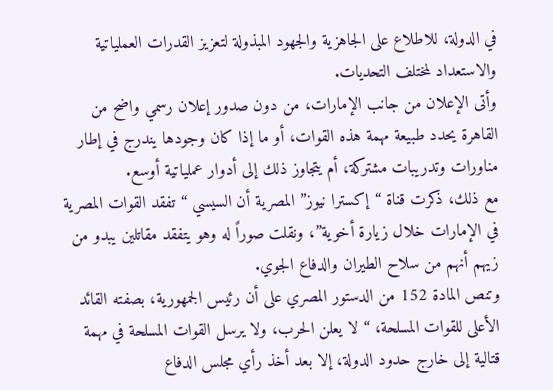في الدولة، للاطلاع على الجاهزية والجهود المبذولة لتعزيز القدرات العملياتية والاستعداد لمختلف التحديات.
وأتى الإعلان من جانب الإمارات، من دون صدور إعلان رسمي واضح من القاهرة يحدد طبيعة مهمة هذه القوات، أو ما إذا كان وجودها يندرج في إطار مناورات وتدريبات مشتركة، أم يتجاوز ذلك إلى أدوار عملياتية أوسع.
مع ذلك، ذكرت قناة “إكسترا نيوز” المصرية أن السيسي “تفقد القوات المصرية في الإمارات خلال زيارة أخوية”، ونقلت صوراً له وهو يتفقد مقاتلين يبدو من زيهم أنهم من سلاح الطيران والدفاع الجوي.
وتنص المادة 152 من الدستور المصري على أن رئيس الجمهورية، بصفته القائد الأعلى للقوات المسلحة، “لا يعلن الحرب، ولا يرسل القوات المسلحة في مهمة قتالية إلى خارج حدود الدولة، إلا بعد أخذ رأي مجلس الدفاع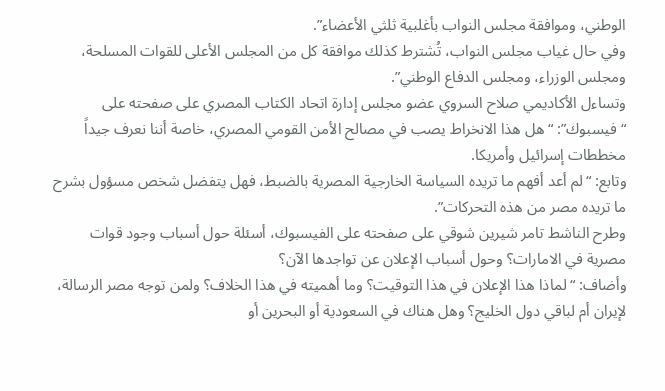الوطني، وموافقة مجلس النواب بأغلبية ثلثي الأعضاء”.
وفي حال غياب مجلس النواب، تُشترط كذلك موافقة كل من المجلس الأعلى للقوات المسلحة، ومجلس الوزراء، ومجلس الدفاع الوطني”.
وتساءل الأكاديمي صلاح السروي عضو مجلس إدارة اتحاد الكتاب المصري على صفحته على “فيسبوك”: “هل هذا الانخراط يصب في مصالح الأمن القومي المصري، خاصة أننا نعرف جيداً مخططات إسرائيل وأمريكا.
وتابع: “لم أعد أفهم ما تريده السياسة الخارجية المصرية بالضبط، فهل يتفضل شخص مسؤول بشرح ما تريده مصر من هذه التحركات”.
وطرح الناشط تامر شيرين شوقي على صفحته على الفيسبوك، أسئلة حول أسباب وجود قوات مصرية في الامارات؟ وحول أسباب الإعلان عن تواجدها الآن؟
وأضاف: “لماذا هذا الإعلان في هذا التوقيت؟ وما أهميته في هذا الخلاف؟ ولمن توجه مصر الرسالة، لإيران أم لباقي دول الخليج؟ وهل هناك في السعودية أو البحرين أو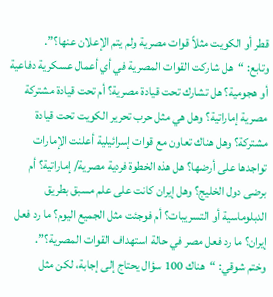قطر أو الكويت مثلاً قوات مصرية ولم يتم الإعلان عنها؟”.
وتابع: “هل شاركت القوات المصرية في أي أعمال عسكرية دفاعية أو هجومية؟ هل تشارك تحت قيادة مصرية؟ أم تحت قيادة مشتركة مصرية إماراتية؟ وهل هي مثل حرب تحرير الكويت تحت قيادة مشتركة؟ وهل هناك تعاون مع قوات إسرائيلية أعلنت الإمارات تواجدها على أرضها؟ هل هذه الخطوة فردية مصرية/ إماراتية؟ أم برضى دول الخليج؟ وهل إيران كانت على علم مسبق بطريق الدبلوماسية أو التسريبات؟ أم فوجئت مثل الجميع اليوم؟ ما رد فعل إيران؟ ما رد فعل مصر في حالة استهداف القوات المصرية؟”.
وختم شوقي: “هناك 100 سؤال يحتاج إلى إجابة، لكن مثل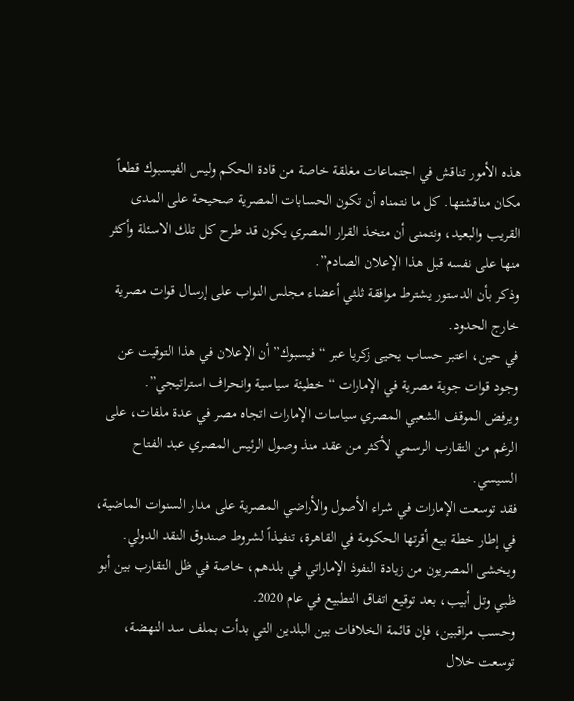هذه الأمور تناقش في اجتماعات مغلقة خاصة من قادة الحكم وليس الفيسبوك قطعاً مكان مناقشتها. كل ما نتمناه أن تكون الحسابات المصرية صحيحة على المدى القريب والبعيد، ونتمنى أن متخذ القرار المصري يكون قد طرح كل تلك الاسئلة وأكثر منها على نفسه قبل هذا الإعلان الصادم”.
وذكر بأن الدستور يشترط موافقة ثلثي أعضاء مجلس النواب على إرسال قوات مصرية خارج الحدود.
في حين، اعتبر حساب يحيى زكريا عبر “فيسبوك” أن الإعلان في هذا التوقيت عن وجود قوات جوية مصرية في الإمارات “خطيئة سياسية وانحراف استراتيجي”.
ويرفض الموقف الشعبي المصري سياسات الإمارات اتجاه مصر في عدة ملفات، على الرغم من التقارب الرسمي لأكثر من عقد منذ وصول الرئيس المصري عبد الفتاح السيسي.
فقد توسعت الإمارات في شراء الأصول والأراضي المصرية على مدار السنوات الماضية، في إطار خطة بيع أقرتها الحكومة في القاهرة، تنفيذاً لشروط صندوق النقد الدولي.
ويخشى المصريون من زيادة النفوذ الإماراتي في بلدهم، خاصة في ظل التقارب بين أبو ظبي وتل أبيب، بعد توقيع اتفاق التطبيع في عام 2020.
وحسب مراقبين، فإن قائمة الخلافات بين البلدين التي بدأت بملف سد النهضة، توسعت خلال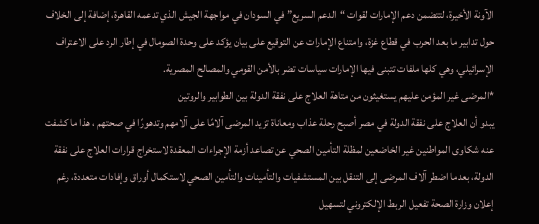الآونة الأخيرة، لتتضمن دعم الإمارات لقوات “الدعم السريع” في السودان في مواجهة الجيش الذي تدعمه القاهرة، إضافة إلى الخلاف حول تدابير ما بعد الحرب في قطاع غزة، وامتناع الإمارات عن التوقيع على بيان يؤكد على وحدة الصومال في إطار الرد على الاعتراف الإسرائيلي، وهي كلها ملفات تتبنى فيها الإمارات سياسات تضر بالأمن القومي والمصالح المصرية.
*المرضى غير المؤمن عليهم يستغيثون من متاهة العلاج على نفقة الدولة بين الطوابير والروتين
يبدو أن العلاج على نفقة الدولة في مصر أصبح رحلة عذاب ومعاناة تزيد المرضى آلامًا على آلامهم وتدهورًا في صحتهم ، هذا ما كشفت عنه شكاوى المواطنين غير الخاضعين لمظلة التأمين الصحي عن تصاعد أزمة الإجراءات المعقدة لاستخراج قرارات العلاج على نفقة الدولة، بعدما اضطر آلاف المرضى إلى التنقل بين المستشفيات والتأمينات والتأمين الصحي لاستكمال أوراق وإفادات متعددة، رغم إعلان وزارة الصحة تفعيل الربط الإلكتروني لتسهيل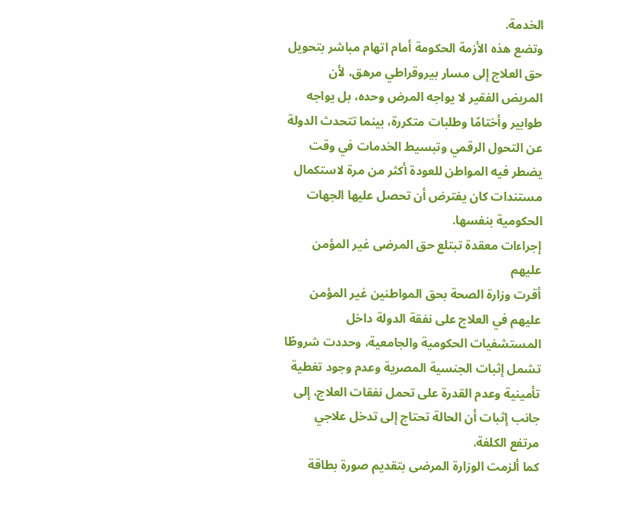الخدمة.
وتضع هذه الأزمة الحكومة أمام اتهام مباشر بتحويل حق العلاج إلى مسار بيروقراطي مرهق، لأن المريض الفقير لا يواجه المرض وحده، بل يواجه طوابير وأختامًا وطلبات متكررة، بينما تتحدث الدولة عن التحول الرقمي وتبسيط الخدمات في وقت يضطر فيه المواطن للعودة أكثر من مرة لاستكمال مستندات كان يفترض أن تحصل عليها الجهات الحكومية بنفسها.
إجراءات معقدة تبتلع حق المرضى غير المؤمن عليهم
أقرت وزارة الصحة بحق المواطنين غير المؤمن عليهم في العلاج على نفقة الدولة داخل المستشفيات الحكومية والجامعية، وحددت شروطًا تشمل إثبات الجنسية المصرية وعدم وجود تغطية تأمينية وعدم القدرة على تحمل نفقات العلاج، إلى جانب إثبات أن الحالة تحتاج إلى تدخل علاجي مرتفع الكلفة.
كما ألزمت الوزارة المرضى بتقديم صورة بطاقة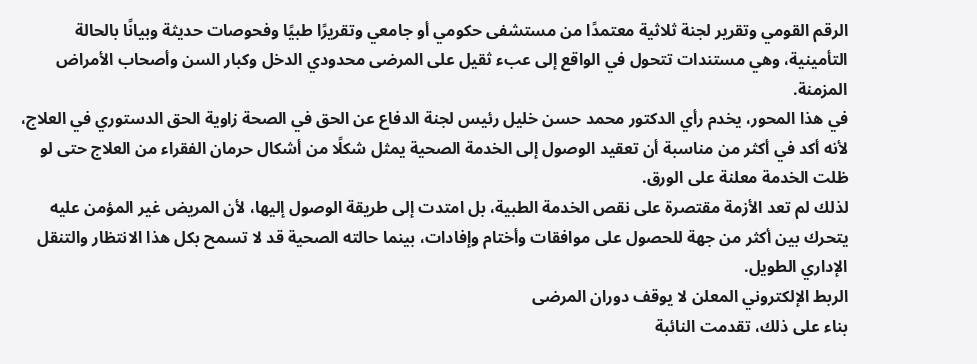الرقم القومي وتقرير لجنة ثلاثية معتمدًا من مستشفى حكومي أو جامعي وتقريرًا طبيًا وفحوصات حديثة وبيانًا بالحالة التأمينية، وهي مستندات تتحول في الواقع إلى عبء ثقيل على المرضى محدودي الدخل وكبار السن وأصحاب الأمراض المزمنة.
في هذا المحور، يخدم رأي الدكتور محمد حسن خليل رئيس لجنة الدفاع عن الحق في الصحة زاوية الحق الدستوري في العلاج، لأنه أكد في أكثر من مناسبة أن تعقيد الوصول إلى الخدمة الصحية يمثل شكلًا من أشكال حرمان الفقراء من العلاج حتى لو ظلت الخدمة معلنة على الورق.
لذلك لم تعد الأزمة مقتصرة على نقص الخدمة الطبية، بل امتدت إلى طريقة الوصول إليها، لأن المريض غير المؤمن عليه يتحرك بين أكثر من جهة للحصول على موافقات وأختام وإفادات، بينما حالته الصحية قد لا تسمح بكل هذا الانتظار والتنقل الإداري الطويل.
الربط الإلكتروني المعلن لا يوقف دوران المرضى
بناء على ذلك، تقدمت النائبة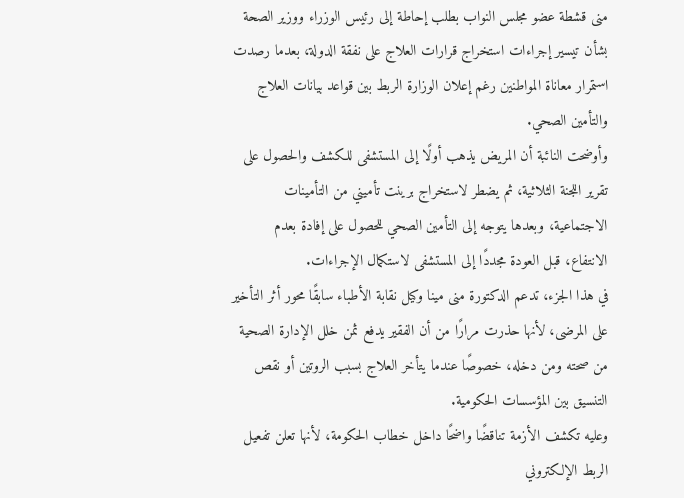منى قشطة عضو مجلس النواب بطلب إحاطة إلى رئيس الوزراء ووزير الصحة بشأن تيسير إجراءات استخراج قرارات العلاج على نفقة الدولة، بعدما رصدت استمرار معاناة المواطنين رغم إعلان الوزارة الربط بين قواعد بيانات العلاج والتأمين الصحي.
وأوضحت النائبة أن المريض يذهب أولًا إلى المستشفى للكشف والحصول على تقرير اللجنة الثلاثية، ثم يضطر لاستخراج برينت تأميني من التأمينات الاجتماعية، وبعدها يتوجه إلى التأمين الصحي للحصول على إفادة بعدم الانتفاع، قبل العودة مجددًا إلى المستشفى لاستكمال الإجراءات.
في هذا الجزء، تدعم الدكتورة منى مينا وكيل نقابة الأطباء سابقًا محور أثر التأخير على المرضى، لأنها حذرت مرارًا من أن الفقير يدفع ثمن خلل الإدارة الصحية من صحته ومن دخله، خصوصًا عندما يتأخر العلاج بسبب الروتين أو نقص التنسيق بين المؤسسات الحكومية.
وعليه تكشف الأزمة تناقضًا واضحًا داخل خطاب الحكومة، لأنها تعلن تفعيل الربط الإلكتروني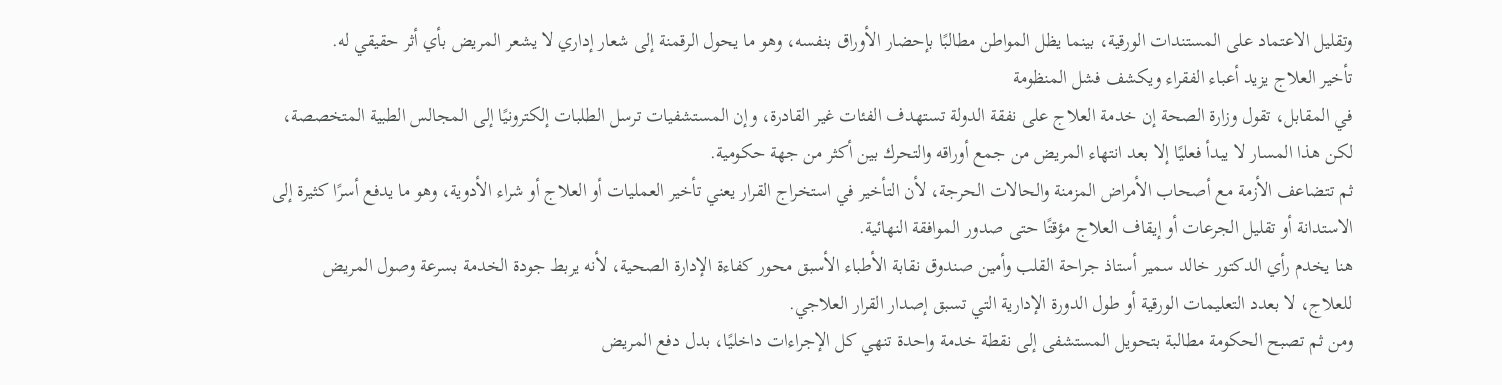وتقليل الاعتماد على المستندات الورقية، بينما يظل المواطن مطالبًا بإحضار الأوراق بنفسه، وهو ما يحول الرقمنة إلى شعار إداري لا يشعر المريض بأي أثر حقيقي له.
تأخير العلاج يزيد أعباء الفقراء ويكشف فشل المنظومة
في المقابل، تقول وزارة الصحة إن خدمة العلاج على نفقة الدولة تستهدف الفئات غير القادرة، وإن المستشفيات ترسل الطلبات إلكترونيًا إلى المجالس الطبية المتخصصة، لكن هذا المسار لا يبدأ فعليًا إلا بعد انتهاء المريض من جمع أوراقه والتحرك بين أكثر من جهة حكومية.
ثم تتضاعف الأزمة مع أصحاب الأمراض المزمنة والحالات الحرجة، لأن التأخير في استخراج القرار يعني تأخير العمليات أو العلاج أو شراء الأدوية، وهو ما يدفع أسرًا كثيرة إلى الاستدانة أو تقليل الجرعات أو إيقاف العلاج مؤقتًا حتى صدور الموافقة النهائية.
هنا يخدم رأي الدكتور خالد سمير أستاذ جراحة القلب وأمين صندوق نقابة الأطباء الأسبق محور كفاءة الإدارة الصحية، لأنه يربط جودة الخدمة بسرعة وصول المريض للعلاج، لا بعدد التعليمات الورقية أو طول الدورة الإدارية التي تسبق إصدار القرار العلاجي.
ومن ثم تصبح الحكومة مطالبة بتحويل المستشفى إلى نقطة خدمة واحدة تنهي كل الإجراءات داخليًا، بدل دفع المريض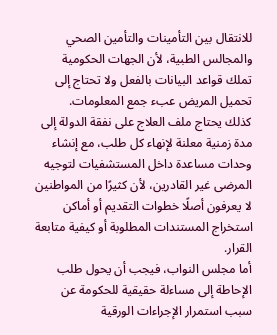للانتقال بين التأمينات والتأمين الصحي والمجالس الطبية، لأن الجهات الحكومية تملك قواعد البيانات بالفعل ولا تحتاج إلى تحميل المريض عبء جمع المعلومات.
كذلك يحتاج ملف العلاج على نفقة الدولة إلى مدة زمنية معلنة لإنهاء كل طلب، مع إنشاء وحدات مساعدة داخل المستشفيات لتوجيه المرضى غير القادرين، لأن كثيرًا من المواطنين لا يعرفون أصلًا خطوات التقديم أو أماكن استخراج المستندات المطلوبة أو كيفية متابعة القرار.
أما مجلس النواب، فيجب أن يحول طلب الإحاطة إلى مساءلة حقيقية للحكومة عن سبب استمرار الإجراءات الورقية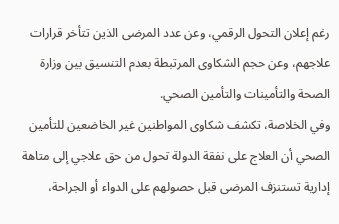رغم إعلان التحول الرقمي، وعن عدد المرضى الذين تتأخر قرارات علاجهم، وعن حجم الشكاوى المرتبطة بعدم التنسيق بين وزارة الصحة والتأمينات والتأمين الصحي.
وفي الخلاصة، تكشف شكاوى المواطنين غير الخاضعين للتأمين الصحي أن العلاج على نفقة الدولة تحول من حق علاجي إلى متاهة إدارية تستنزف المرضى قبل حصولهم على الدواء أو الجراحة،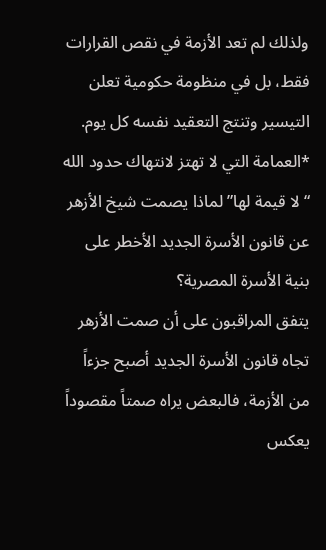ولذلك لم تعد الأزمة في نقص القرارات فقط، بل في منظومة حكومية تعلن التيسير وتنتج التعقيد نفسه كل يوم.
*العمامة التي لا تهتز لانتهاك حدود الله “لا قيمة لها” لماذا يصمت شيخ الأزهر عن قانون الأسرة الجديد الأخطر على بنية الأسرة المصرية؟
يتفق المراقبون على أن صمت الأزهر تجاه قانون الأسرة الجديد أصبح جزءاً من الأزمة، فالبعض يراه صمتاً مقصوداً يعكس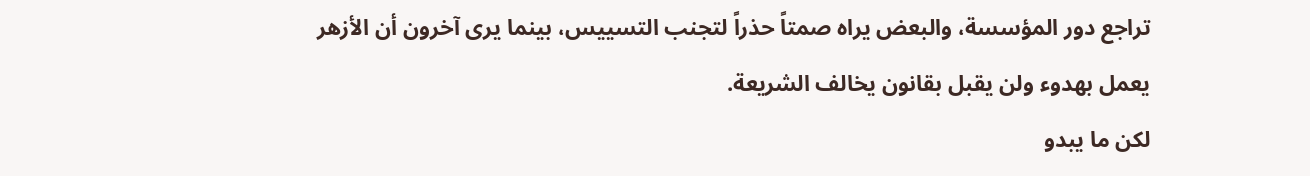تراجع دور المؤسسة، والبعض يراه صمتاً حذراً لتجنب التسييس، بينما يرى آخرون أن الأزهر يعمل بهدوء ولن يقبل بقانون يخالف الشريعة.
لكن ما يبدو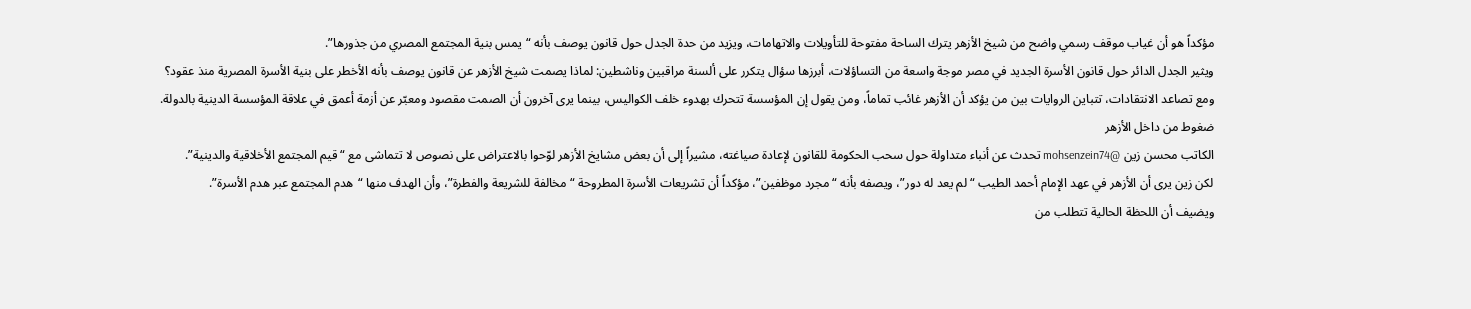مؤكداً هو أن غياب موقف رسمي واضح من شيخ الأزهر يترك الساحة مفتوحة للتأويلات والاتهامات، ويزيد من حدة الجدل حول قانون يوصف بأنه “يمس بنية المجتمع المصري من جذورها”.
ويثير الجدل الدائر حول قانون الأسرة الجديد في مصر موجة واسعة من التساؤلات، أبرزها سؤال يتكرر على ألسنة مراقبين وناشطين: لماذا يصمت شيخ الأزهر عن قانون يوصف بأنه الأخطر على بنية الأسرة المصرية منذ عقود؟
ومع تصاعد الانتقادات، تتباين الروايات بين من يؤكد أن الأزهر غائب تماماً، ومن يقول إن المؤسسة تتحرك بهدوء خلف الكواليس، بينما يرى آخرون أن الصمت مقصود ومعبّر عن أزمة أعمق في علاقة المؤسسة الدينية بالدولة.
ضغوط من داخل الأزهر
الكاتب محسن زين @mohsenzein74 تحدث عن أنباء متداولة حول سحب الحكومة للقانون لإعادة صياغته، مشيراً إلى أن بعض مشايخ الأزهر لوّحوا بالاعتراض على نصوص لا تتماشى مع “قيم المجتمع الأخلاقية والدينية”.
لكن زين يرى أن الأزهر في عهد الإمام أحمد الطيب “لم يعد له دور”، ويصفه بأنه “مجرد موظفين”، مؤكداً أن تشريعات الأسرة المطروحة “مخالفة للشريعة والفطرة”، وأن الهدف منها “هدم المجتمع عبر هدم الأسرة”.
ويضيف أن اللحظة الحالية تتطلب من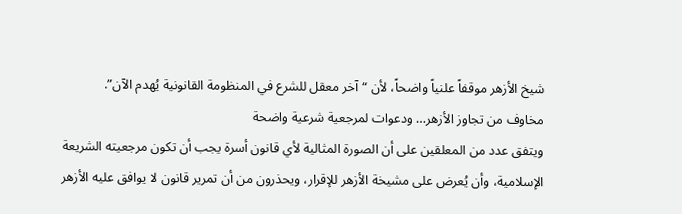شيخ الأزهر موقفاً علنياً واضحاً، لأن “آخر معقل للشرع في المنظومة القانونية يُهدم الآن”.
مخاوف من تجاوز الأزهر… ودعوات لمرجعية شرعية واضحة
ويتفق عدد من المعلقين على أن الصورة المثالية لأي قانون أسرة يجب أن تكون مرجعيته الشريعة الإسلامية، وأن يُعرض على مشيخة الأزهر للإقرار، ويحذرون من أن تمرير قانون لا يوافق عليه الأزهر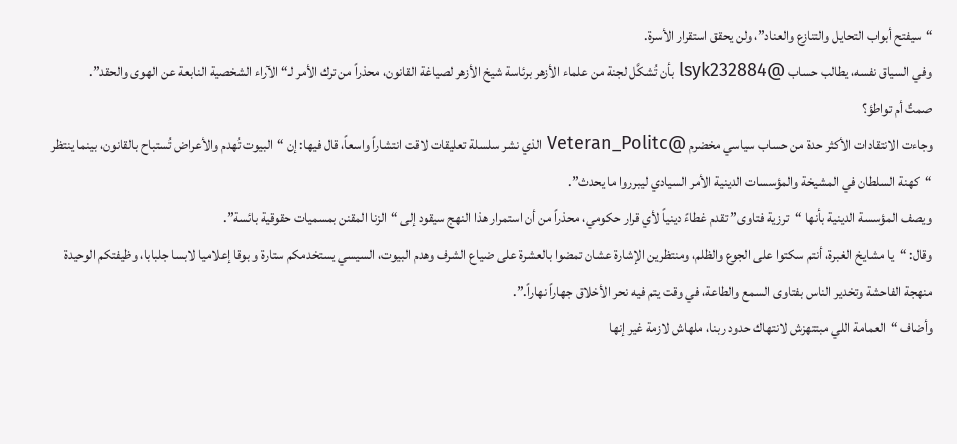“سيفتح أبواب التحايل والتنازع والعناد”، ولن يحقق استقرار الأسرة.
وفي السياق نفسه، يطالب حساب @lsyk232884 بأن تُشكَّل لجنة من علماء الأزهر برئاسة شيخ الأزهر لصياغة القانون، محذراً من ترك الأمر لـ“الآراء الشخصية النابعة عن الهوى والحقد”.
صمتٌ أم تواطؤ؟
وجاءت الانتقادات الأكثر حدة من حساب سياسي مخضرم @Veteran_Politc الذي نشر سلسلة تعليقات لاقت انتشاراً واسعاً، قال فيها: إن “البيوت تُهدم والأعراض تُستباح بالقانون، بينما ينتظر “كهنة السلطان في المشيخة والمؤسسات الدينية الأمر السيادي ليبرروا ما يحدث”.
ويصف المؤسسة الدينية بأنها “ترزية فتاوى” تقدم غطاءً دينياً لأي قرار حكومي، محذراً من أن استمرار هذا النهج سيقود إلى “الزنا المقنن بمسميات حقوقية بائسة”.
وقال: “يا مشايخ الغبرة، أنتم سكتوا على الجوع والظلم، ومنتظرين الإشارة عشان تمضوا بالعشرة على ضياع الشرف وهدم البيوت، السيسي يستخدمكم ستارة و بوقا إعلاميا لابسا جلبابا، وظيفتكم الوحيدة منهجة الفاحشة وتخدير الناس بفتاوى السمع والطاعة، في وقت يتم فيه نحر الأخلاق جهاراً نهاراً.”.
وأضاف “العمامة اللي مبتتهزش لانتهاك حدود ربنا، ملهاش لازمة غير إنها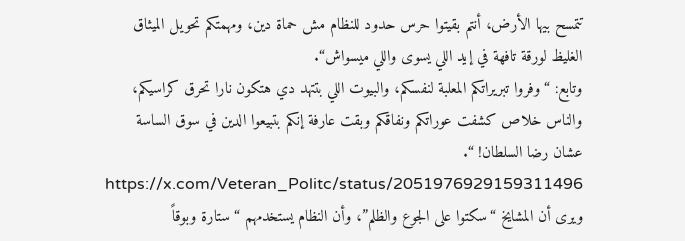تتمسح بيها الأرض، أنتم بقيتوا حرس حدود للنظام مش حماة دين، ومهمتكم تحويل الميثاق الغليظ لورقة تافهة في إيد اللي يسوى واللي ميسواش“.
وتابع: “وفروا تبريراتكم المعلبة لنفسكم، والبيوت اللي بتتهد دي هتكون نارا تحرق كراسيكم، والناس خلاص كشفت عوراتكم ونفاقكم وبقت عارفة إنكم بتبيعوا الدين في سوق الساسة عشان رضا السلطان! “.
https://x.com/Veteran_Politc/status/2051976929159311496
ويرى أن المشايخ “سكتوا على الجوع والظلم”، وأن النظام يستخدمهم “ستارة وبوقاً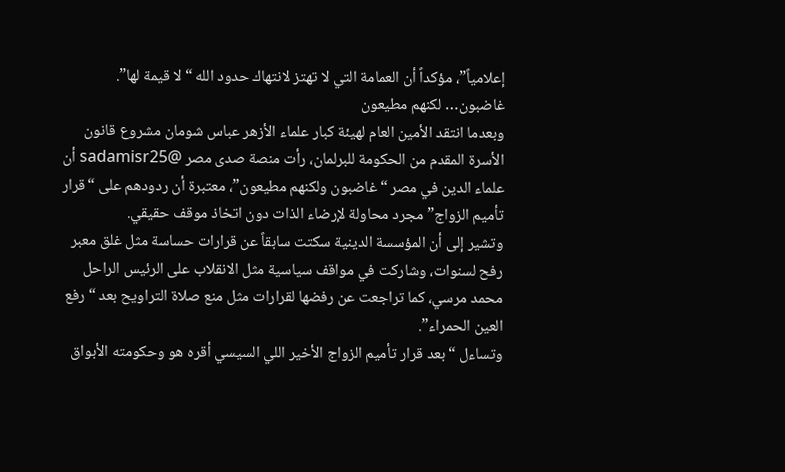إعلامياً”، مؤكداً أن العمامة التي لا تهتز لانتهاك حدود الله “لا قيمة لها”.
غاضبون… لكنهم مطيعون
وبعدما انتقد الأمين العام لهيئة كبار علماء الأزهر عباس شومان مشروع قانون الأسرة المقدم من الحكومة للبرلمان، رأت منصة صدى مصر @sadamisr25 أن علماء الدين في مصر “غاضبون ولكنهم مطيعون”، معتبرة أن ردودهم على “قرار تأميم الزواج” مجرد محاولة لإرضاء الذات دون اتخاذ موقف حقيقي.
وتشير إلى أن المؤسسة الدينية سكتت سابقاً عن قرارات حساسة مثل غلق معبر رفح لسنوات، وشاركت في مواقف سياسية مثل الانقلاب على الرئيس الراحل محمد مرسي، كما تراجعت عن رفضها لقرارات مثل منع صلاة التراويح بعد “رفع العين الحمراء”.
وتساءل “بعد قرار تأميم الزواج الأخير اللي السيسي أقره هو وحكومته الأبواق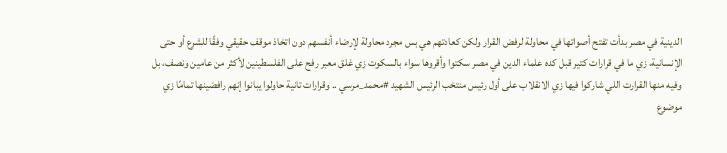الدينية في مصر بدأت تفتح أصواتها في محاولة لرفض القرار ولكن كعادتهم هي بس مجرد محاولة لإرضاء أنفسهم دون اتخاذ موقف حقيقي وفقًا للشرع أو حتى الإنسانية، زي ما في قرارات كتير قبل كده علماء الدين في مصر سكتوا وأقروها سواء بالسكوت زي غلق معبر رفح على الفلسطينين لأكثر من عامين ونصف، بل وفيه منها القرارت اللي شاركوا فيها زي الانقلاب على أول رئيس منتخب الرئيس الشهيد #محمد_مرسي .. وقرارات تانية حاولوا يبانوا إنهم رافضينها تمامًا زي موضوع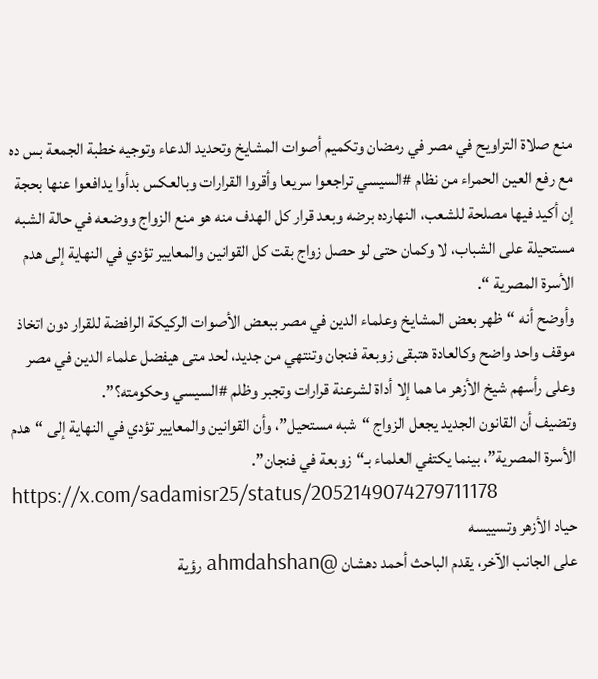منع صلاة التراويح في مصر في رمضان وتكميم أصوات المشايخ وتحديد الدعاء وتوجيه خطبة الجمعة بس ده مع رفع العين الحمراء من نظام #السيسي تراجعوا سريعا وأقروا القرارات وبالعكس بدأوا يدافعوا عنها بحجة إن أكيد فيها مصلحة للشعب، النهارده برضه وبعد قرار كل الهدف منه هو منع الزواج ووضعه في حالة الشبه مستحيلة على الشباب، لا وكمان حتى لو حصل زواج بقت كل القوانين والمعايير تؤدي في النهاية إلى هدم الأسرة المصرية “.
وأوضح أنه “ظهر بعض المشايخ وعلماء الدين في مصر ببعض الأصوات الركيكة الرافضة للقرار دون اتخاذ موقف واحد واضح وكالعادة هتبقى زوبعة فنجان وتنتهي من جديد، لحد متى هيفضل علماء الدين في مصر وعلى رأسهم شيخ الأزهر ما هما إلا أداة لشرعنة قرارات وتجبر وظلم #السيسي وحكومته؟”.
وتضيف أن القانون الجديد يجعل الزواج “شبه مستحيل”، وأن القوانين والمعايير تؤدي في النهاية إلى “هدم الأسرة المصرية”، بينما يكتفي العلماء بـ“زوبعة في فنجان”.
https://x.com/sadamisr25/status/2052149074279711178
حياد الأزهر وتسييسه
على الجانب الآخر، يقدم الباحث أحمد دهشان @ahmdahshan رؤية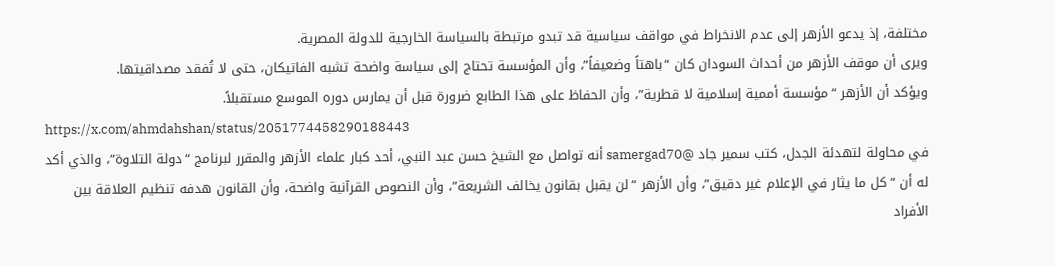مختلفة، إذ يدعو الأزهر إلى عدم الانخراط في مواقف سياسية قد تبدو مرتبطة بالسياسة الخارجية للدولة المصرية.
ويرى أن موقف الأزهر من أحداث السودان كان “باهتاً وضعيفاً”، وأن المؤسسة تحتاج إلى سياسة واضحة تشبه الفاتيكان، حتى لا تُفقد مصداقيتها.
ويؤكد أن الأزهر “مؤسسة أممية إسلامية لا قطرية”، وأن الحفاظ على هذا الطابع ضرورة قبل أن يمارس دوره الموسع مستقبلاً.
https://x.com/ahmdahshan/status/2051774458290188443
في محاولة لتهدئة الجدل، كتب سمير جاد @samergad70 أنه تواصل مع الشيخ حسن عبد النبي، أحد كبار علماء الأزهر والمقرر لبرنامج “دولة التلاوة”، والذي أكد له أن “كل ما يثار في الإعلام غير دقيق”، وأن الأزهر “لن يقبل بقانون يخالف الشريعة”، وأن النصوص القرآنية واضحة، وأن القانون هدفه تنظيم العلاقة بين الأفراد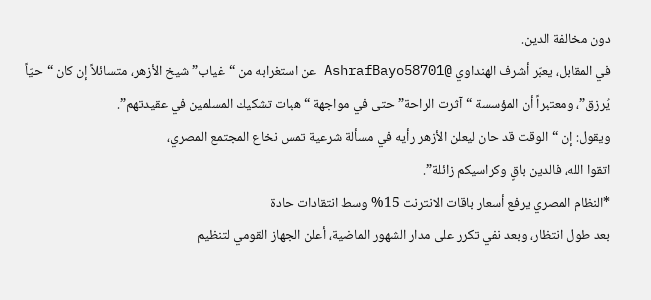دون مخالفة الدين.
في المقابل، يعبّر أشرف الهنداوي @AshrafBayo58701 عن استغرابه من “غياب” شيخ الأزهر، متسائلاً إن كان “حيّاً يُرزق”، ومعتبراً أن المؤسسة “آثرت الراحة” حتى في مواجهة “هبات تشكيك المسلمين في عقيدتهم”.
ويقول: إن “الوقت قد حان ليعلن الأزهر رأيه في مسألة شرعية تمس نخاع المجتمع المصري،
اتقوا الله، فالدين باقٍ وكراسيكم زائلة”.
*النظام المصري يرفع أسعار باقات الانترنت 15% وسط انتقادات حادة
بعد طول انتظار، وبعد نفي تكرر على مدار الشهور الماضية، أعلن الجهاز القومي لتنظيم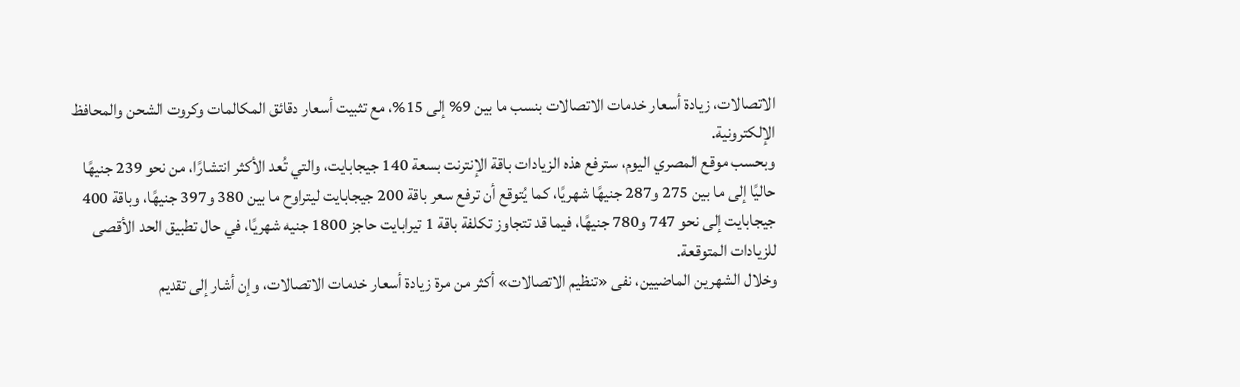الاتصالات، زيادة أسعار خدمات الاتصالات بنسب ما بين 9% إلى 15%، مع تثبيت أسعار دقائق المكالمات وكروت الشحن والمحافظ الإلكترونية.
وبحسب موقع المصري اليوم، سترفع هذه الزيادات باقة الإنترنت بسعة 140 جيجابايت، والتي تُعد الأكثر انتشارًا، من نحو 239 جنيهًا حاليًا إلى ما بين 275 و287 جنيهًا شهريًا، كما يُتوقع أن ترفع سعر باقة 200 جيجابايت ليتراوح ما بين 380 و397 جنيهًا، وباقة 400 جيجابايت إلى نحو 747 و780 جنيهًا، فيما قد تتجاوز تكلفة باقة 1 تيرابايت حاجز 1800 جنيه شهريًا، في حال تطبيق الحد الأقصى للزيادات المتوقعة.
وخلال الشهرين الماضيين، نفى «تنظيم الاتصالات» أكثر من مرة زيادة أسعار خدمات الاتصالات، وإن أشار إلى تقديم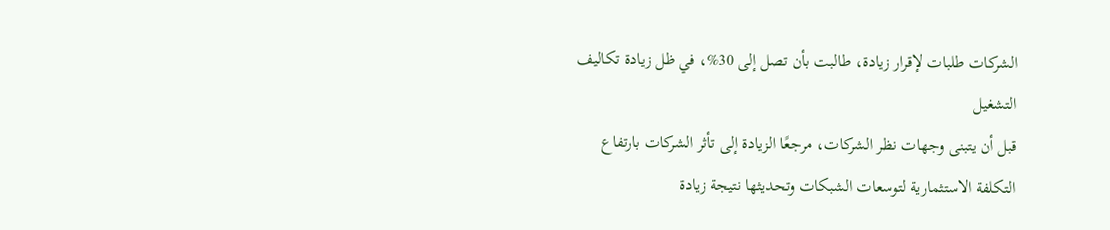الشركات طلبات لإقرار زيادة، طالبت بأن تصل إلى 30%، في ظل زيادة تكاليف التشغيل
قبل أن يتبنى وجهات نظر الشركات، مرجعًا الزيادة إلى تأثر الشركات بارتفاع التكلفة الاستثمارية لتوسعات الشبكات وتحديثها نتيجة زيادة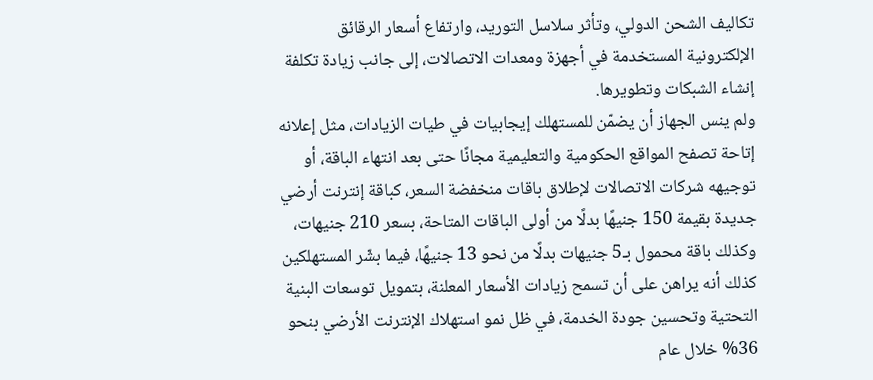تكاليف الشحن الدولي، وتأثر سلاسل التوريد، وارتفاع أسعار الرقائق الإلكترونية المستخدمة في أجهزة ومعدات الاتصالات، إلى جانب زيادة تكلفة إنشاء الشبكات وتطويرها.
ولم ينس الجهاز أن يضمّن للمستهلك إيجابيات في طيات الزيادات، مثل إعلانه إتاحة تصفح المواقع الحكومية والتعليمية مجانًا حتى بعد انتهاء الباقة، أو توجيهه شركات الاتصالات لإطلاق باقات منخفضة السعر، كباقة إنترنت أرضي جديدة بقيمة 150 جنيهًا بدلًا من أولى الباقات المتاحة، بسعر 210 جنيهات، وكذلك باقة محمول بـ5 جنيهات بدلًا من نحو 13 جنيهًا، فيما بشّر المستهلكين كذلك أنه يراهن على أن تسمح زيادات الأسعار المعلنة، بتمويل توسعات البنية التحتية وتحسين جودة الخدمة، في ظل نمو استهلاك الإنترنت الأرضي بنحو 36% خلال عام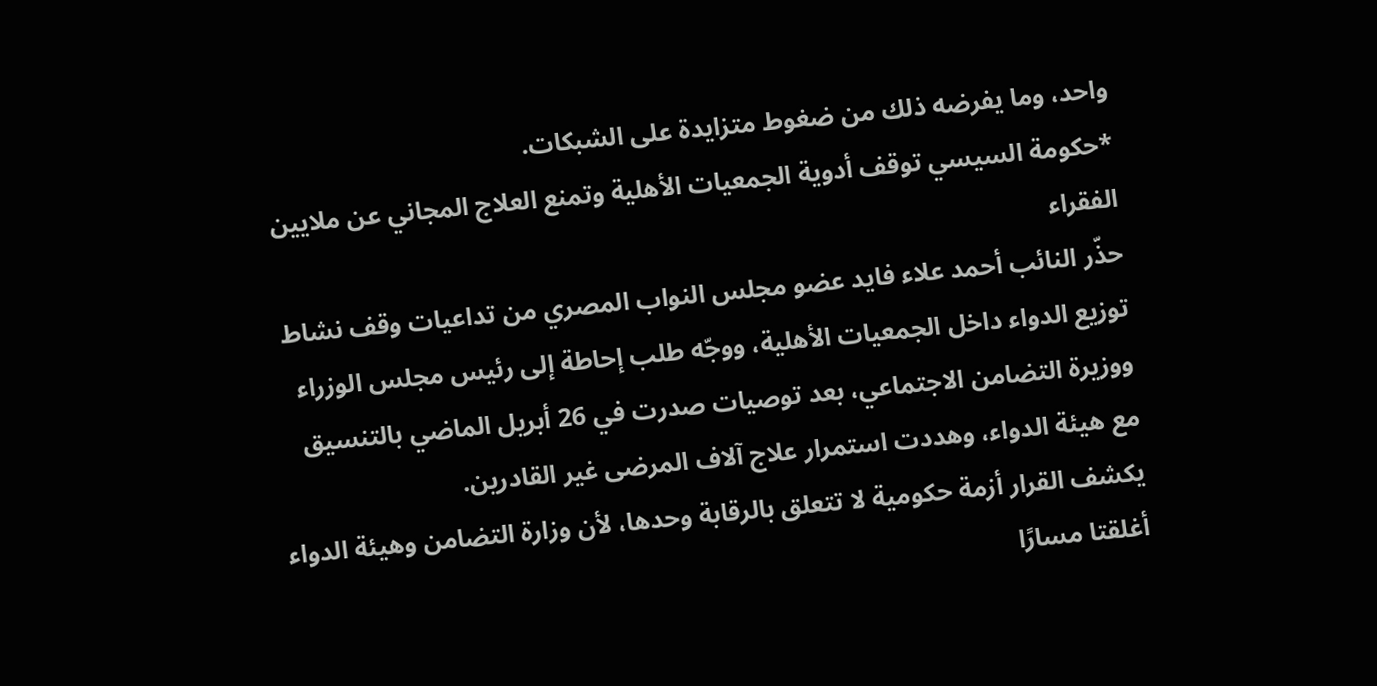واحد، وما يفرضه ذلك من ضغوط متزايدة على الشبكات.
*حكومة السيسي توقف أدوية الجمعيات الأهلية وتمنع العلاج المجاني عن ملايين الفقراء
حذّر النائب أحمد علاء فايد عضو مجلس النواب المصري من تداعيات وقف نشاط توزيع الدواء داخل الجمعيات الأهلية، ووجّه طلب إحاطة إلى رئيس مجلس الوزراء ووزيرة التضامن الاجتماعي، بعد توصيات صدرت في 26 أبريل الماضي بالتنسيق مع هيئة الدواء، وهددت استمرار علاج آلاف المرضى غير القادرين.
يكشف القرار أزمة حكومية لا تتعلق بالرقابة وحدها، لأن وزارة التضامن وهيئة الدواء أغلقتا مسارًا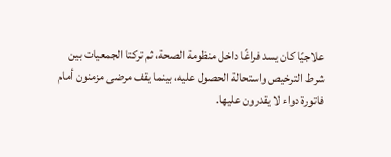علاجيًا كان يسد فراغًا داخل منظومة الصحة، ثم تركتا الجمعيات بين شرط الترخيص واستحالة الحصول عليه، بينما يقف مرضى مزمنون أمام فاتورة دواء لا يقدرون عليها.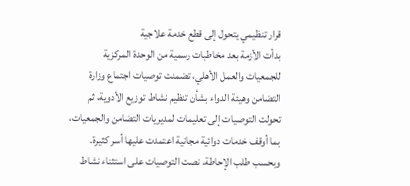قرار تنظيمي يتحول إلى قطع خدمة علاجية
بدأت الأزمة بعد مخاطبات رسمية من الوحدة المركزية للجمعيات والعمل الأهلي، تضمنت توصيات اجتماع وزارة التضامن وهيئة الدواء بشأن تنظيم نشاط توزيع الأدوية، ثم تحولت التوصيات إلى تعليمات لمديريات التضامن والجمعيات، بما أوقف خدمات دوائية مجانية اعتمدت عليها أسر كثيرة.
وبحسب طلب الإحاطة، نصت التوصيات على استثناء نشاط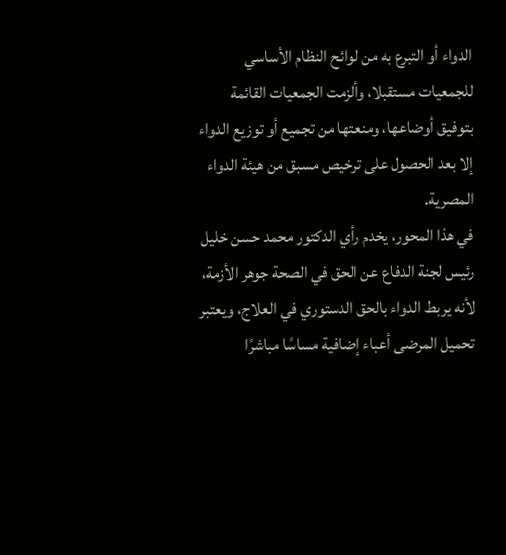الدواء أو التبرع به من لوائح النظام الأساسي للجمعيات مستقبلا، وألزمت الجمعيات القائمة بتوفيق أوضاعها، ومنعتها من تجميع أو توزيع الدواء إلا بعد الحصول على ترخيص مسبق من هيئة الدواء المصرية.
في هذا المحور، يخدم رأي الدكتور محمد حسن خليل رئيس لجنة الدفاع عن الحق في الصحة جوهر الأزمة، لأنه يربط الدواء بالحق الدستوري في العلاج، ويعتبر تحميل المرضى أعباء إضافية مساسًا مباشرًا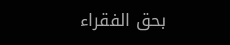بحق الفقراء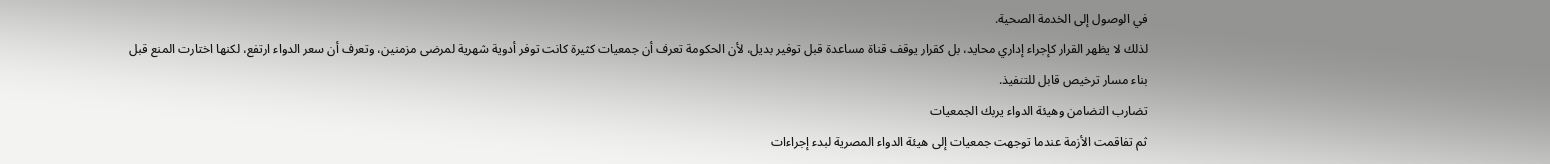في الوصول إلى الخدمة الصحية.
لذلك لا يظهر القرار كإجراء إداري محايد، بل كقرار يوقف قناة مساعدة قبل توفير بديل، لأن الحكومة تعرف أن جمعيات كثيرة كانت توفر أدوية شهرية لمرضى مزمنين، وتعرف أن سعر الدواء ارتفع، لكنها اختارت المنع قبل بناء مسار ترخيص قابل للتنفيذ.
تضارب التضامن وهيئة الدواء يربك الجمعيات
ثم تفاقمت الأزمة عندما توجهت جمعيات إلى هيئة الدواء المصرية لبدء إجراءات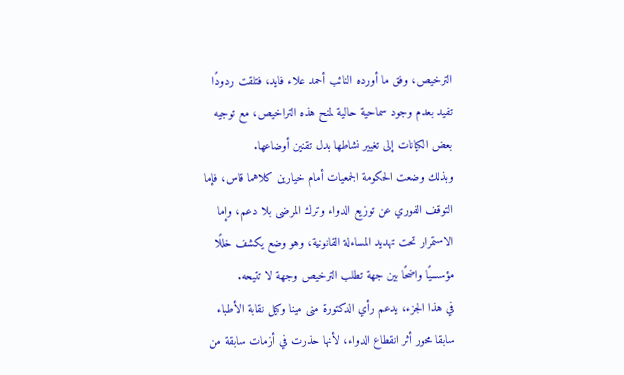الترخيص، وفق ما أورده النائب أحمد علاء فايد، فتلقت ردودًا تفيد بعدم وجود سماحية حالية لمنح هذه التراخيص، مع توجيه بعض الكيانات إلى تغيير نشاطها بدل تقنين أوضاعها.
وبذلك وضعت الحكومة الجمعيات أمام خيارين كلاهما قاس، فإما التوقف الفوري عن توزيع الدواء وترك المرضى بلا دعم، وإما الاستمرار تحت تهديد المساءلة القانونية، وهو وضع يكشف خللًا مؤسسيًا واضحًا بين جهة تطلب الترخيص وجهة لا تتيحه.
في هذا الجزء، يدعم رأي الدكتورة منى مينا وكيل نقابة الأطباء سابقا محور أثر انقطاع الدواء، لأنها حذرت في أزمات سابقة من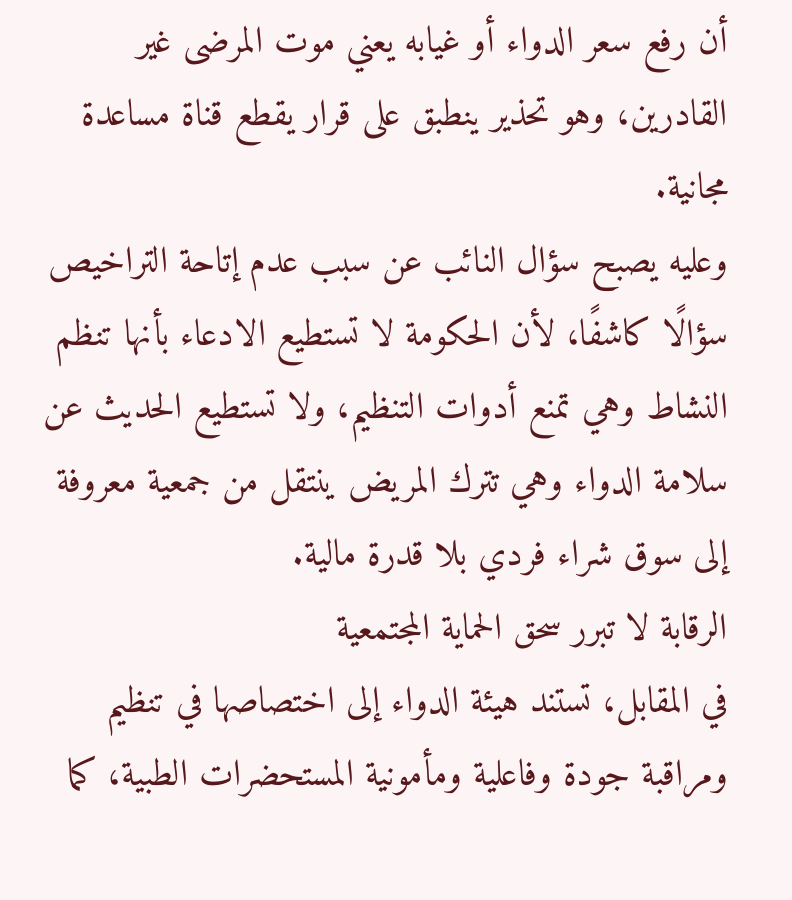أن رفع سعر الدواء أو غيابه يعني موت المرضى غير القادرين، وهو تحذير ينطبق على قرار يقطع قناة مساعدة مجانية.
وعليه يصبح سؤال النائب عن سبب عدم إتاحة التراخيص سؤالًا كاشفًا، لأن الحكومة لا تستطيع الادعاء بأنها تنظم النشاط وهي تمنع أدوات التنظيم، ولا تستطيع الحديث عن سلامة الدواء وهي تترك المريض ينتقل من جمعية معروفة إلى سوق شراء فردي بلا قدرة مالية.
الرقابة لا تبرر سحق الحماية المجتمعية
في المقابل، تستند هيئة الدواء إلى اختصاصها في تنظيم ومراقبة جودة وفاعلية ومأمونية المستحضرات الطبية، كما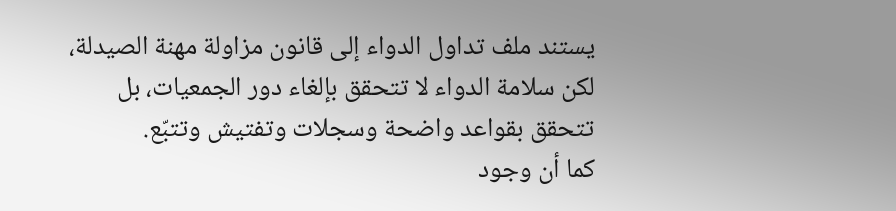يستند ملف تداول الدواء إلى قانون مزاولة مهنة الصيدلة، لكن سلامة الدواء لا تتحقق بإلغاء دور الجمعيات، بل تتحقق بقواعد واضحة وسجلات وتفتيش وتتبّع.
كما أن وجود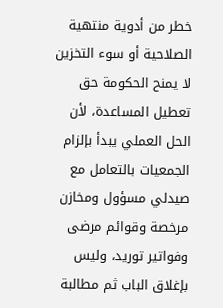خطر من أدوية منتهية الصلاحية أو سوء التخزين لا يمنح الحكومة حق تعطيل المساعدة، لأن الحل العملي يبدأ بإلزام الجمعيات بالتعامل مع صيدلي مسؤول ومخازن مرخصة وقوائم مرضى وفواتير توريد، وليس بإغلاق الباب ثم مطالبة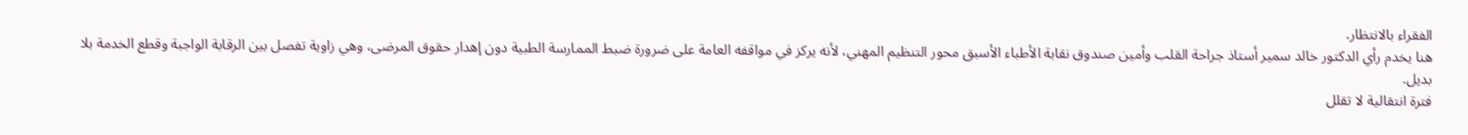الفقراء بالانتظار.
هنا يخدم رأي الدكتور خالد سمير أستاذ جراحة القلب وأمين صندوق نقابة الأطباء الأسبق محور التنظيم المهني، لأنه يركز في مواقفه العامة على ضرورة ضبط الممارسة الطبية دون إهدار حقوق المرضى، وهي زاوية تفصل بين الرقابة الواجبة وقطع الخدمة بلا بديل.
فترة انتقالية لا تقلل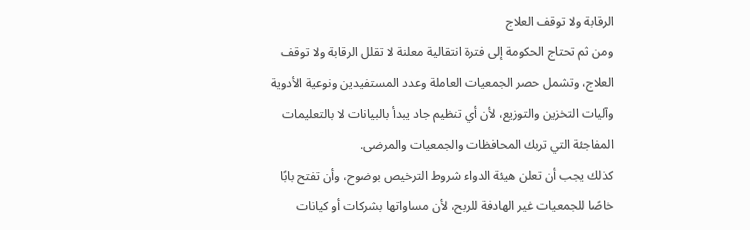الرقابة ولا توقف العلاج
ومن ثم تحتاج الحكومة إلى فترة انتقالية معلنة لا تقلل الرقابة ولا توقف العلاج، وتشمل حصر الجمعيات العاملة وعدد المستفيدين ونوعية الأدوية وآليات التخزين والتوزيع، لأن أي تنظيم جاد يبدأ بالبيانات لا بالتعليمات المفاجئة التي تربك المحافظات والجمعيات والمرضى.
كذلك يجب أن تعلن هيئة الدواء شروط الترخيص بوضوح، وأن تفتح بابًا خاصًا للجمعيات غير الهادفة للربح، لأن مساواتها بشركات أو كيانات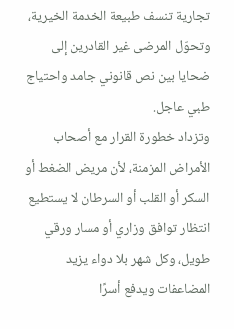تجارية تنسف طبيعة الخدمة الخيرية، وتحوّل المرضى غير القادرين إلى ضحايا بين نص قانوني جامد واحتياج طبي عاجل.
وتزداد خطورة القرار مع أصحاب الأمراض المزمنة، لأن مريض الضغط أو السكر أو القلب أو السرطان لا يستطيع انتظار توافق وزاري أو مسار ورقي طويل، وكل شهر بلا دواء يزيد المضاعفات ويدفع أسرًا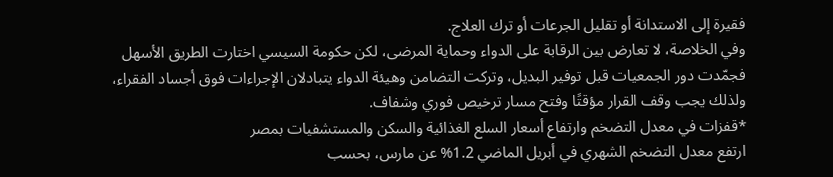فقيرة إلى الاستدانة أو تقليل الجرعات أو ترك العلاج.
وفي الخلاصة، لا تعارض بين الرقابة على الدواء وحماية المرضى، لكن حكومة السيسي اختارت الطريق الأسهل فجمّدت دور الجمعيات قبل توفير البديل، وتركت التضامن وهيئة الدواء يتبادلان الإجراءات فوق أجساد الفقراء، ولذلك يجب وقف القرار مؤقتًا وفتح مسار ترخيص فوري وشفاف.
*قفزات في معدل التضخم وارتفاع أسعار السلع الغذائية والسكن والمستشفيات بمصر
ارتفع معدل التضخم الشهري في أبريل الماضي 1.2% عن مارس، بحسب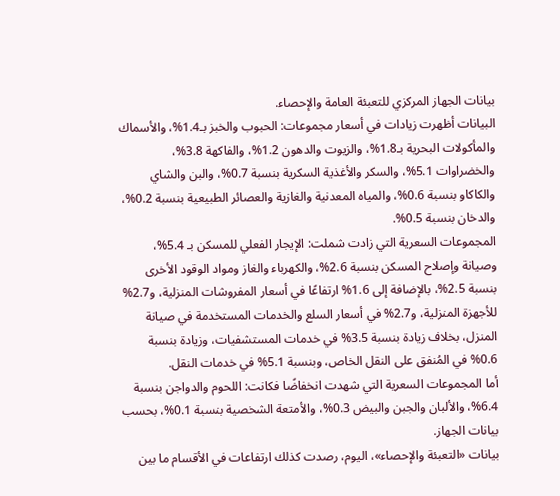بيانات الجهاز المركزي للتعبئة العامة والإحصاء.
البيانات أظهرت زيادات في أسعار مجموعات: الحبوب والخبز بـ1.4%، والأسماك والمأكولات البحرية بـ1.8%، والزيوت والدهون 1.2%، والفاكهة 3.8%، والخضراوات 5.1%، والسكر والأغذية السكرية بنسبة 0.7%، والبن والشاي والكاكاو بنسبة 0.6%، والمياه المعدنية والغازية والعصائر الطبيعية بنسبة 0.2%، والدخان بنسبة 0.5%.
المجموعات السعرية التي زادت شملت: الإيجار الفعلي للمسكن بـ 5.4%، وصيانة وإصلاح المسكن بنسبة 2.6%، والكهرباء والغاز ومواد الوقود الأخرى بنسبة 2.5%، بالإضافة إلى 1.6% ارتفاعًا في أسعار المفروشات المنزلية، و2.7% للأجهزة المنزلية، و2.7% في أسعار السلع والخدمات المستخدمة في صيانة المنزل، بخلاف زيادة بنسبة 3.5% في خدمات المستشفيات، وزيادة بنسبة 0.6% في المُنفق على النقل الخاص، وبنسبة 5.1% في خدمات النقل.
أما المجموعات السعرية التي شهدت انخفاضًا فكانت: اللحوم والدواجن بنسبة 6.4%، والألبان والجبن والبيض 0.3%، والأمتعة الشخصية بنسبة 0.1%، بحسب بيانات الجهاز.
بيانات «التعبئة والإحصاء»، اليوم، رصدت كذلك ارتفاعات في الأقسام ما بين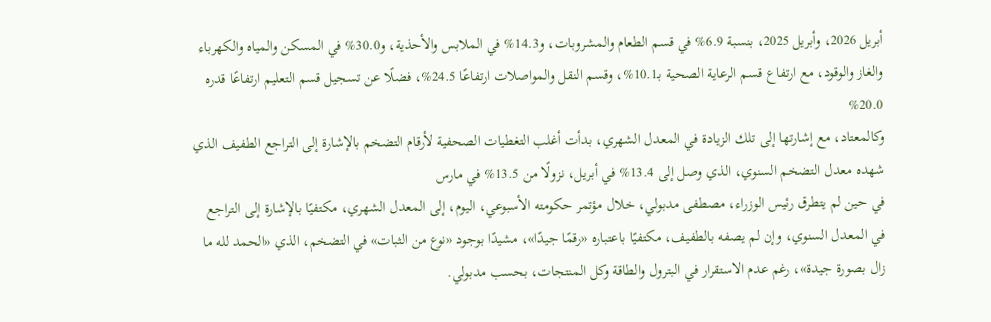أبريل 2026، وأبريل 2025، بنسبة 6.9% في قسم الطعام والمشروبات، و14.3% في الملابس والأحذية، و30.0% في المسكن والمياه والكهرباء والغاز والوقود، مع ارتفاع قسم الرعاية الصحية بـ10.1%، وقسم النقل والمواصلات ارتفاعًا 24.5%، فضلًا عن تسجيل قسم التعليم ارتفاعًا قدره 20.0%
وكالمعتاد، مع إشارتها إلى تلك الزيادة في المعدل الشهري، بدأت أغلب التغطيات الصحفية لأرقام التضخم بالإشارة إلى التراجع الطفيف الذي شهده معدل التضخم السنوي، الذي وصل إلى 13.4% في أبريل، نزولًا من 13.5% في مارس
في حين لم يتطرق رئيس الوزراء، مصطفى مدبولي، خلال مؤتمر حكومته الأسبوعي، اليوم، إلى المعدل الشهري، مكتفيًا بالإشارة إلى التراجع في المعدل السنوي، وإن لم يصفه بالطفيف، مكتفيًا باعتباره «رقمًا جيدًا»، مشيدًا بوجود «نوع من الثبات» في التضخم، الذي «الحمد لله ما زال بصورة جيدة»، رغم عدم الاستقرار في البترول والطاقة وكل المنتجات، بحسب مدبولي.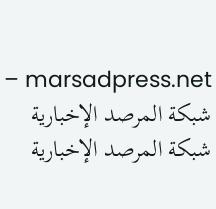marsadpress.net – شبكة المرصد الإخبارية شبكة المرصد الإخبارية